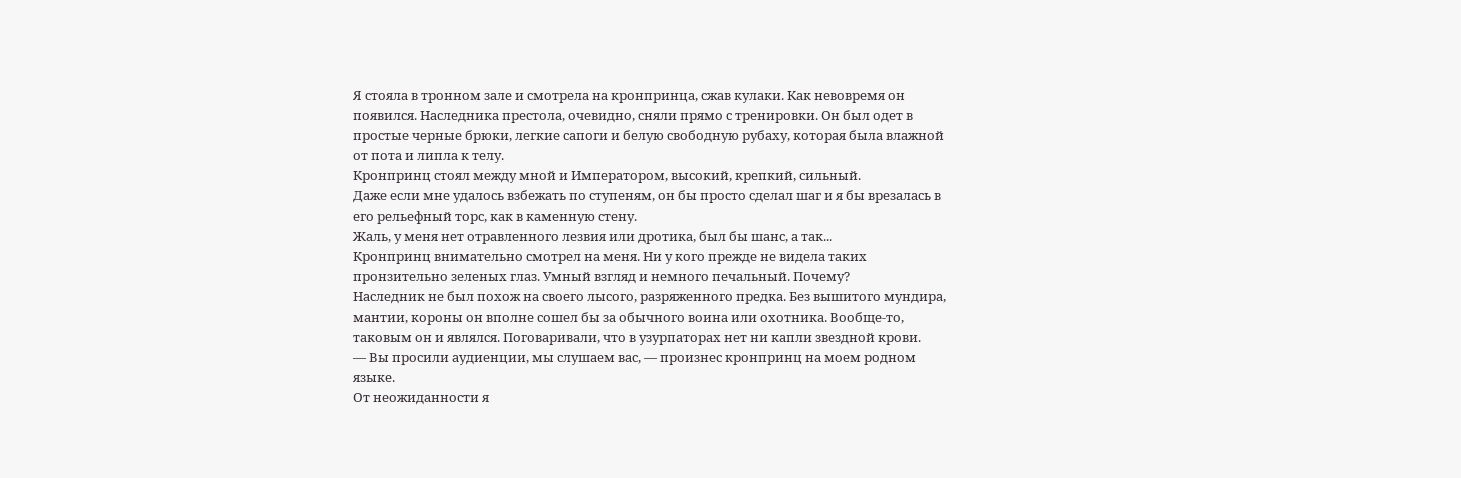Я стояла в тронном зале и смотрела на кронпринца, сжав кулаки. Как невовремя он появился. Наследника престола, очевидно, сняли прямо с тренировки. Он был одет в простые черные брюки, легкие сапоги и белую свободную рубаху, которая была влажной от пота и липла к телу.
Кронпринц стоял между мной и Императором, высокий, крепкий, сильный.
Даже если мне удалось взбежать по ступеням, он бы просто сделал шаг и я бы врезалась в его рельефный торс, как в каменную стену.
Жаль, у меня нет отравленного лезвия или дротика, был бы шанс, а так...
Кронпринц внимательно смотрел на меня. Ни у кого прежде не видела таких пронзительно зеленых глаз. Умный взгляд и немного печальный. Почему?
Наследник не был похож на своего лысого, разряженного предка. Без вышитого мундира, мантии, короны он вполне сошел бы за обычного воина или охотника. Вообще-то, таковым он и являлся. Поговаривали, что в узурпаторах нет ни капли звездной крови.
— Вы просили аудиенции, мы слушаем вас, — произнес кронпринц на моем родном языке.
От неожиданности я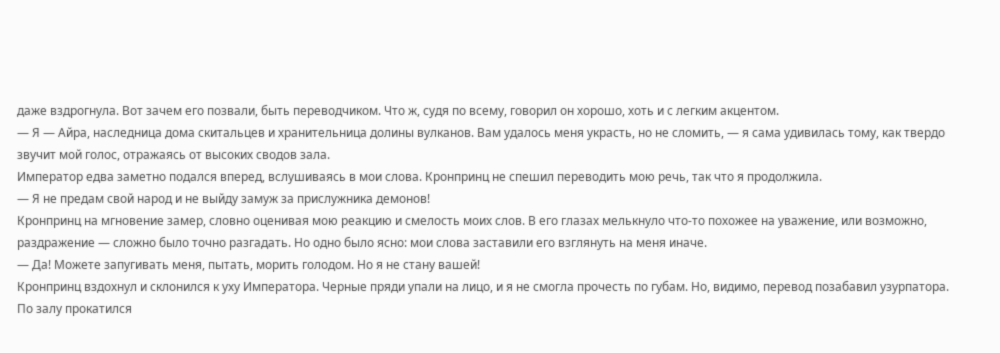даже вздрогнула. Вот зачем его позвали, быть переводчиком. Что ж, судя по всему, говорил он хорошо, хоть и с легким акцентом.
— Я — Айра, наследница дома скитальцев и хранительница долины вулканов. Вам удалось меня украсть, но не сломить, — я сама удивилась тому, как твердо звучит мой голос, отражаясь от высоких сводов зала.
Император едва заметно подался вперед, вслушиваясь в мои слова. Кронпринц не спешил переводить мою речь, так что я продолжила.
— Я не предам свой народ и не выйду замуж за прислужника демонов!
Кронпринц на мгновение замер, словно оценивая мою реакцию и смелость моих слов. В его глазах мелькнуло что-то похожее на уважение, или возможно, раздражение — сложно было точно разгадать. Но одно было ясно: мои слова заставили его взглянуть на меня иначе.
— Да! Можете запугивать меня, пытать, морить голодом. Но я не стану вашей!
Кронпринц вздохнул и склонился к уху Императора. Черные пряди упали на лицо, и я не смогла прочесть по губам. Но, видимо, перевод позабавил узурпатора. По залу прокатился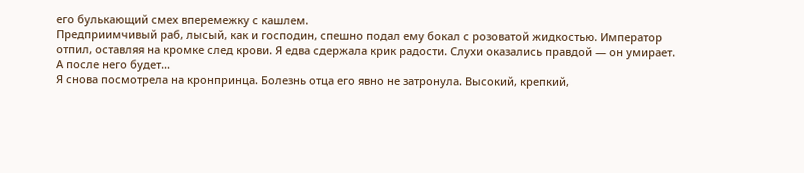его булькающий смех вперемежку с кашлем.
Предприимчивый раб, лысый, как и господин, спешно подал ему бокал с розоватой жидкостью. Император отпил, оставляя на кромке след крови. Я едва сдержала крик радости. Слухи оказались правдой — он умирает.
А после него будет…
Я снова посмотрела на кронпринца. Болезнь отца его явно не затронула. Высокий, крепкий,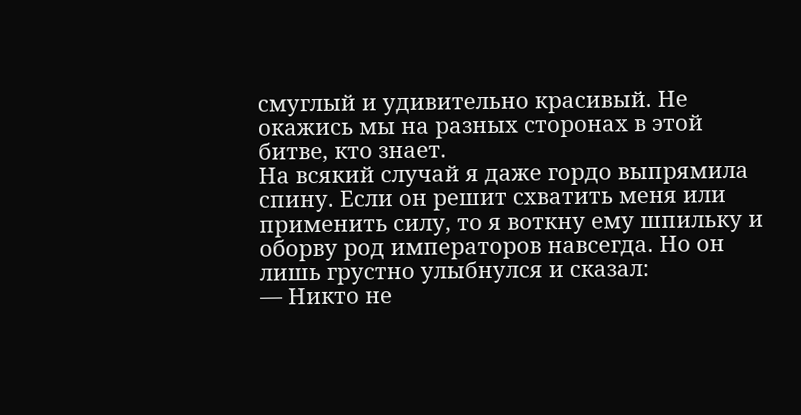смуглый и удивительно красивый. Не окажись мы на разных сторонах в этой битве, кто знает.
На всякий случай я даже гордо выпрямила спину. Если он решит схватить меня или применить силу, то я воткну ему шпильку и оборву род императоров навсегда. Но он лишь грустно улыбнулся и сказал:
— Никто не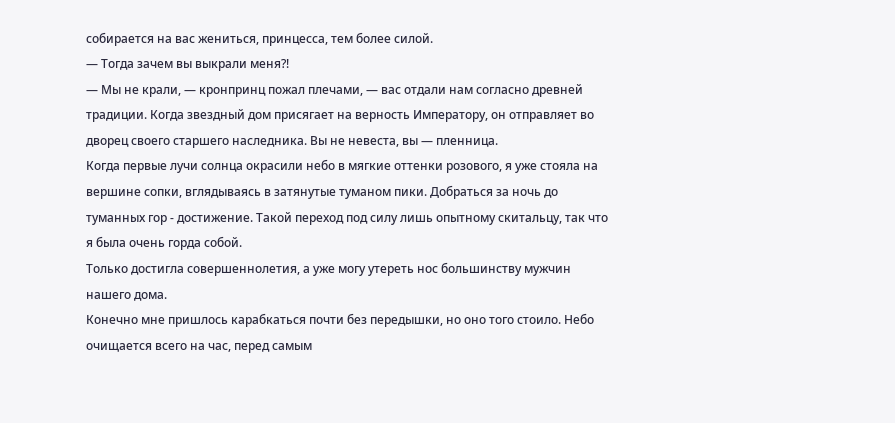собирается на вас жениться, принцесса, тем более силой.
— Тогда зачем вы выкрали меня?!
— Мы не крали, — кронпринц пожал плечами, — вас отдали нам согласно древней традиции. Когда звездный дом присягает на верность Императору, он отправляет во дворец своего старшего наследника. Вы не невеста, вы — пленница.
Когда первые лучи солнца окрасили небо в мягкие оттенки розового, я уже стояла на вершине сопки, вглядываясь в затянутые туманом пики. Добраться за ночь до туманных гор - достижение. Такой переход под силу лишь опытному скитальцу, так что я была очень горда собой.
Только достигла совершеннолетия, а уже могу утереть нос большинству мужчин нашего дома.
Конечно мне пришлось карабкаться почти без передышки, но оно того стоило. Небо очищается всего на час, перед самым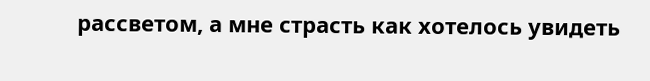рассветом, а мне страсть как хотелось увидеть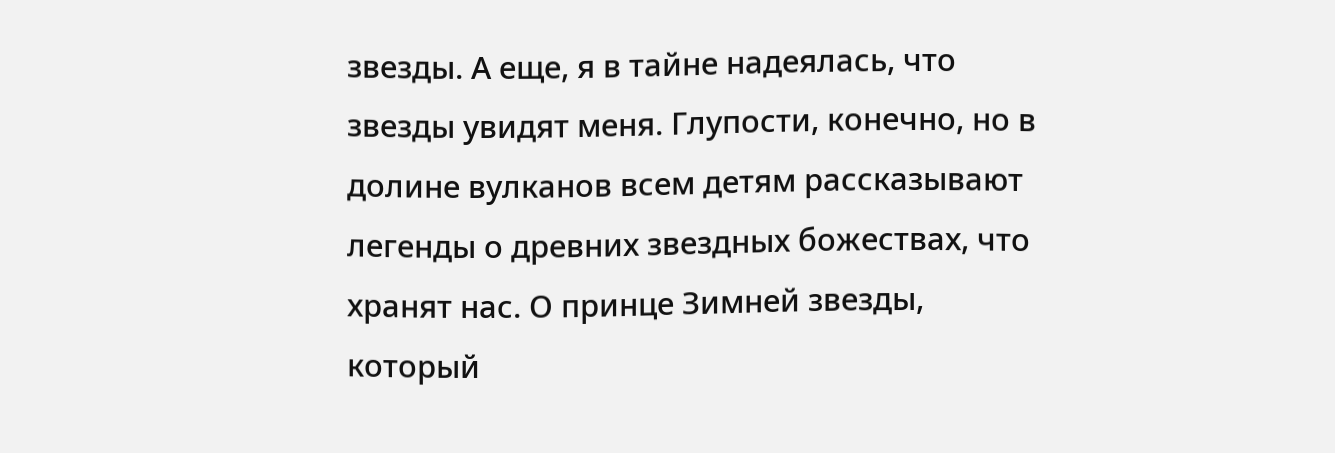звезды. А еще, я в тайне надеялась, что звезды увидят меня. Глупости, конечно, но в долине вулканов всем детям рассказывают легенды о древних звездных божествах, что хранят нас. О принце Зимней звезды, который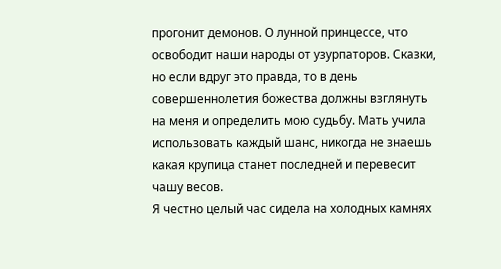прогонит демонов. О лунной принцессе, что освободит наши народы от узурпаторов. Сказки, но если вдруг это правда, то в день совершеннолетия божества должны взглянуть на меня и определить мою судьбу. Мать учила использовать каждый шанс, никогда не знаешь какая крупица станет последней и перевесит чашу весов.
Я честно целый час сидела на холодных камнях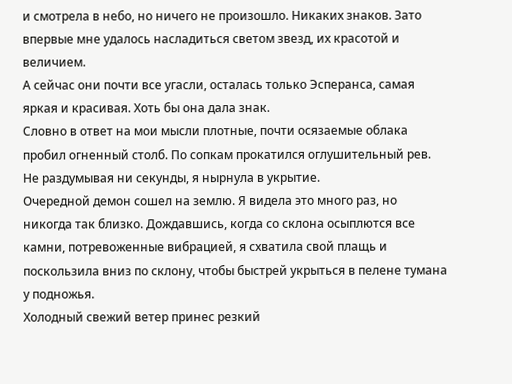и смотрела в небо, но ничего не произошло. Никаких знаков. Зато впервые мне удалось насладиться светом звезд, их красотой и величием.
А сейчас они почти все угасли, осталась только Эсперанса, самая яркая и красивая. Хоть бы она дала знак.
Словно в ответ на мои мысли плотные, почти осязаемые облака пробил огненный столб. По сопкам прокатился оглушительный рев. Не раздумывая ни секунды, я нырнула в укрытие.
Очередной демон сошел на землю. Я видела это много раз, но никогда так близко. Дождавшись, когда со склона осыплются все камни, потревоженные вибрацией, я схватила свой плащь и поскользила вниз по склону, чтобы быстрей укрыться в пелене тумана у подножья.
Холодный свежий ветер принес резкий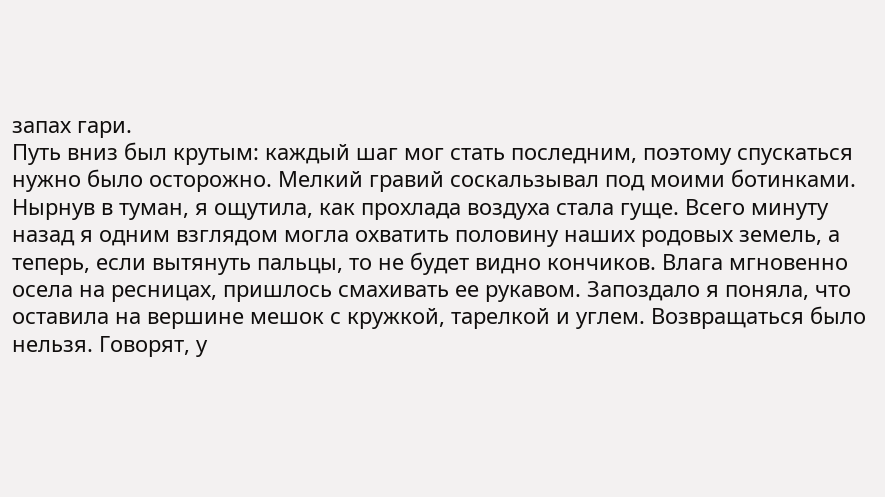запах гари.
Путь вниз был крутым: каждый шаг мог стать последним, поэтому спускаться нужно было осторожно. Мелкий гравий соскальзывал под моими ботинками.
Нырнув в туман, я ощутила, как прохлада воздуха стала гуще. Всего минуту назад я одним взглядом могла охватить половину наших родовых земель, а теперь, если вытянуть пальцы, то не будет видно кончиков. Влага мгновенно осела на ресницах, пришлось смахивать ее рукавом. Запоздало я поняла, что оставила на вершине мешок с кружкой, тарелкой и углем. Возвращаться было нельзя. Говорят, у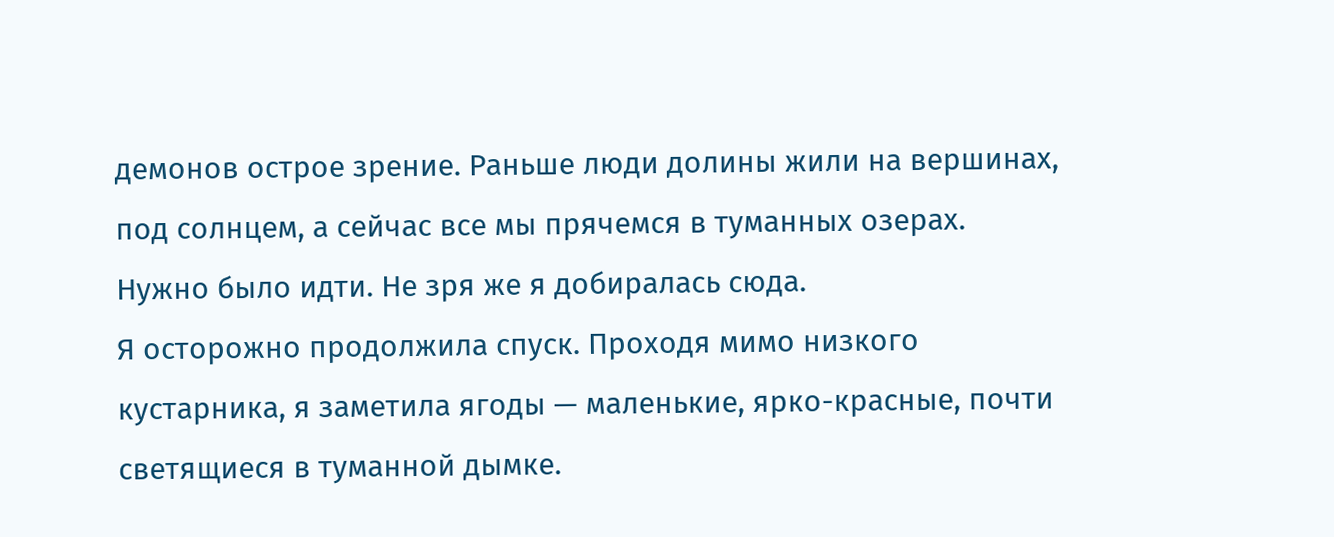демонов острое зрение. Раньше люди долины жили на вершинах, под солнцем, а сейчас все мы прячемся в туманных озерах.
Нужно было идти. Не зря же я добиралась сюда.
Я осторожно продолжила спуск. Проходя мимо низкого кустарника, я заметила ягоды — маленькие, ярко-красные, почти светящиеся в туманной дымке.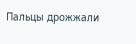Пальцы дрожжали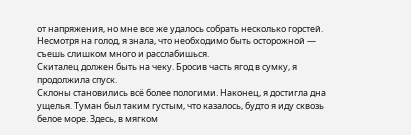от напряжения, но мне все же удалось собрать несколько горстей. Несмотря на голод, я знала, что необходимо быть осторожной — съешь слишком много и расслабишься.
Скиталец должен быть на чеку. Бросив часть ягод в сумку, я продолжила спуск.
Склоны становились всё более пологими. Наконец, я достигла дна ущелья. Туман был таким густым, что казалось, будто я иду сквозь белое море. Здесь, в мягком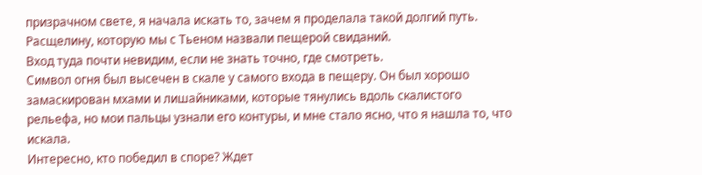призрачном свете, я начала искать то, зачем я проделала такой долгий путь. Расщелину, которую мы с Тьеном назвали пещерой свиданий.
Вход туда почти невидим, если не знать точно, где смотреть.
Символ огня был высечен в скале у самого входа в пещеру. Он был хорошо замаскирован мхами и лишайниками, которые тянулись вдоль скалистого рельефа, но мои пальцы узнали его контуры, и мне стало ясно, что я нашла то, что искала.
Интересно, кто победил в споре? Ждет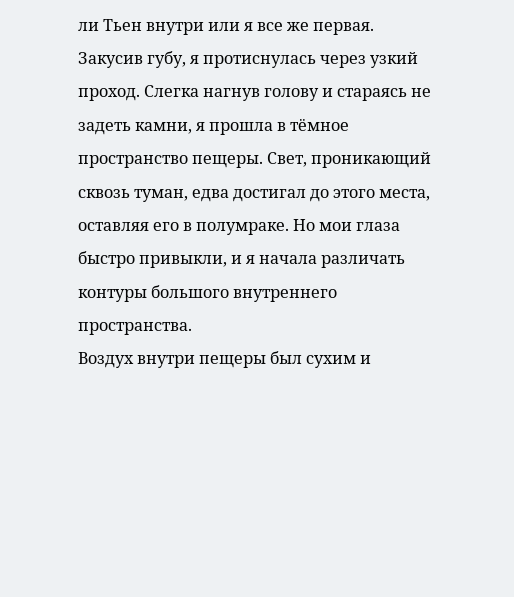ли Тьен внутри или я все же первая. Закусив губу, я протиснулась через узкий проход. Слегка нагнув голову и стараясь не задеть камни, я прошла в тёмное пространство пещеры. Свет, проникающий сквозь туман, едва достигал до этого места, оставляя его в полумраке. Но мои глаза быстро привыкли, и я начала различать контуры большого внутреннего пространства.
Воздух внутри пещеры был сухим и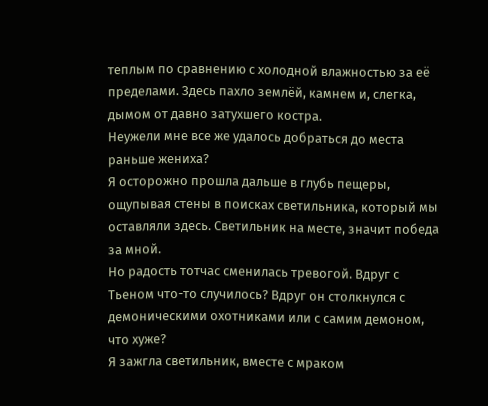теплым по сравнению с холодной влажностью за её пределами. Здесь пахло землёй, камнем и, слегка, дымом от давно затухшего костра.
Неужели мне все же удалось добраться до места раньше жениха?
Я осторожно прошла дальше в глубь пещеры, ощупывая стены в поисках светильника, который мы оставляли здесь. Светильник на месте, значит победа за мной.
Но радость тотчас сменилась тревогой. Вдруг с Тьеном что-то случилось? Вдруг он столкнулся с демоническими охотниками или с самим демоном, что хуже?
Я зажгла светильник, вместе с мраком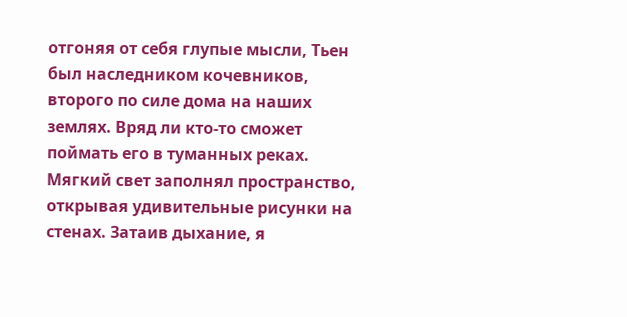отгоняя от себя глупые мысли, Тьен был наследником кочевников, второго по силе дома на наших землях. Вряд ли кто-то сможет поймать его в туманных реках.
Мягкий свет заполнял пространство, открывая удивительные рисунки на стенах. Затаив дыхание, я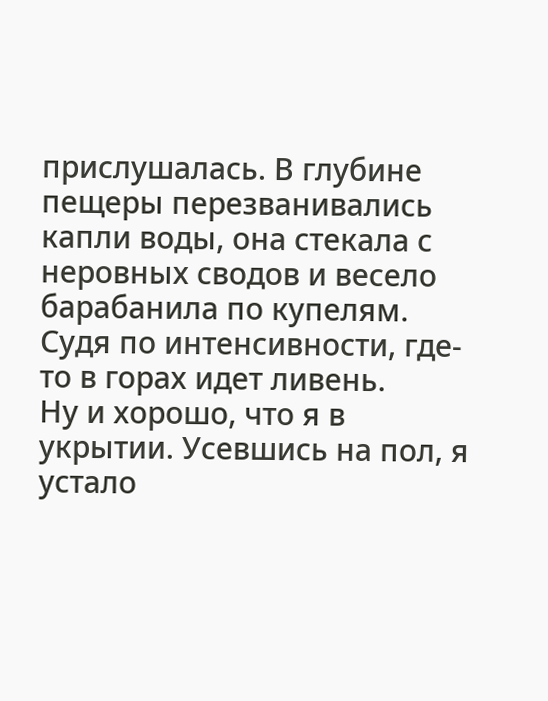прислушалась. В глубине пещеры перезванивались капли воды, она стекала с неровных сводов и весело барабанила по купелям. Судя по интенсивности, где-то в горах идет ливень.
Ну и хорошо, что я в укрытии. Усевшись на пол, я устало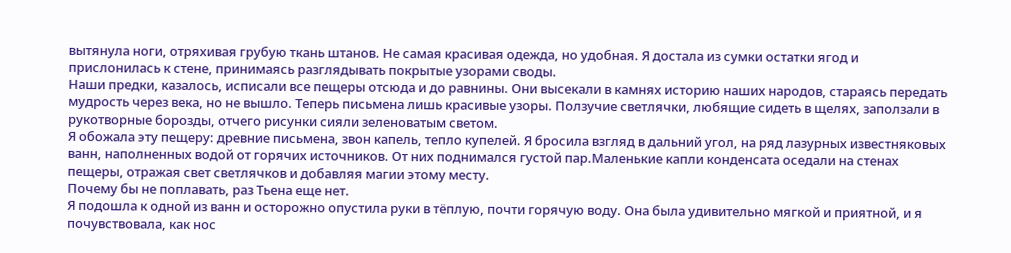вытянула ноги, отряхивая грубую ткань штанов. Не самая красивая одежда, но удобная. Я достала из сумки остатки ягод и прислонилась к стене, принимаясь разглядывать покрытые узорами своды.
Наши предки, казалось, исписали все пещеры отсюда и до равнины. Они высекали в камнях историю наших народов, стараясь передать мудрость через века, но не вышло. Теперь письмена лишь красивые узоры. Ползучие светлячки, любящие сидеть в щелях, заползали в рукотворные борозды, отчего рисунки сияли зеленоватым светом.
Я обожала эту пещеру: древние письмена, звон капель, тепло купелей. Я бросила взгляд в дальний угол, на ряд лазурных известняковых ванн, наполненных водой от горячих источников. От них поднимался густой пар.Маленькие капли конденсата оседали на стенах пещеры, отражая свет светлячков и добавляя магии этому месту.
Почему бы не поплавать, раз Тьена еще нет.
Я подошла к одной из ванн и осторожно опустила руки в тёплую, почти горячую воду. Она была удивительно мягкой и приятной, и я почувствовала, как нос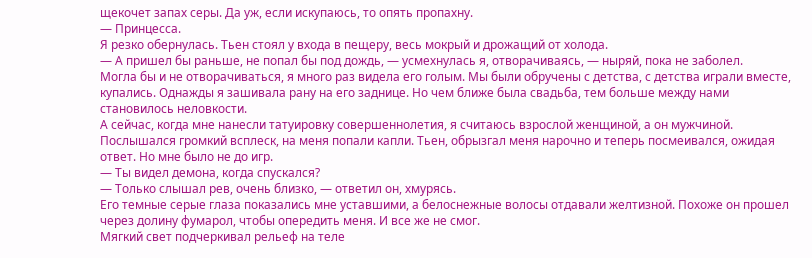щекочет запах серы. Да уж, если искупаюсь, то опять пропахну.
— Принцесса.
Я резко обернулась. Тьен стоял у входа в пещеру, весь мокрый и дрожащий от холода.
— А пришел бы раньше, не попал бы под дождь, — усмехнулась я, отворачиваясь, — ныряй, пока не заболел.
Могла бы и не отворачиваться, я много раз видела его голым. Мы были обручены с детства, с детства играли вместе, купались. Однажды я зашивала рану на его заднице. Но чем ближе была свадьба, тем больше между нами становилось неловкости.
А сейчас, когда мне нанесли татуировку совершеннолетия, я считаюсь взрослой женщиной, а он мужчиной.
Послышался громкий всплеск, на меня попали капли. Тьен, обрызгал меня нарочно и теперь посмеивался, ожидая ответ. Но мне было не до игр.
— Ты видел демона, когда спускался?
— Только слышал рев, очень близко, — ответил он, хмурясь.
Его темные серые глаза показались мне уставшими, а белоснежные волосы отдавали желтизной. Похоже он прошел через долину фумарол, чтобы опередить меня. И все же не смог.
Мягкий свет подчеркивал рельеф на теле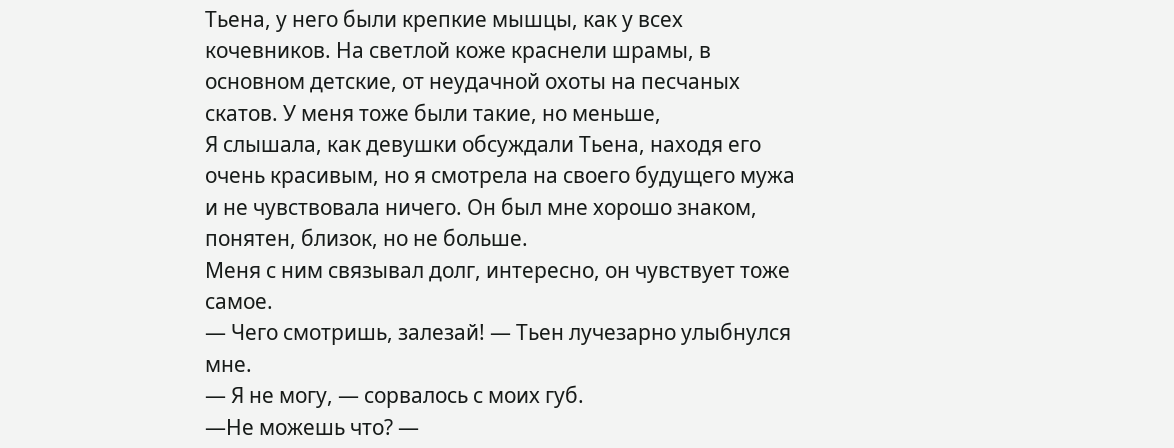Тьена, у него были крепкие мышцы, как у всех кочевников. На светлой коже краснели шрамы, в основном детские, от неудачной охоты на песчаных скатов. У меня тоже были такие, но меньше,
Я слышала, как девушки обсуждали Тьена, находя его очень красивым, но я смотрела на своего будущего мужа и не чувствовала ничего. Он был мне хорошо знаком, понятен, близок, но не больше.
Меня с ним связывал долг, интересно, он чувствует тоже самое.
— Чего смотришь, залезай! — Тьен лучезарно улыбнулся мне.
— Я не могу, — сорвалось с моих губ.
—Не можешь что? —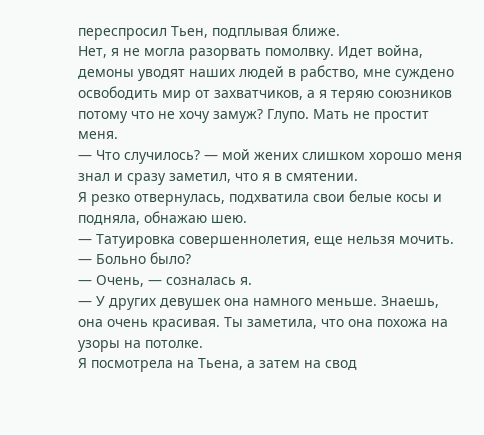переспросил Тьен, подплывая ближе.
Нет, я не могла разорвать помолвку. Идет война, демоны уводят наших людей в рабство, мне суждено освободить мир от захватчиков, а я теряю союзников потому что не хочу замуж? Глупо. Мать не простит меня.
— Что случилось? — мой жених слишком хорошо меня знал и сразу заметил, что я в смятении.
Я резко отвернулась, подхватила свои белые косы и подняла, обнажаю шею.
— Татуировка совершеннолетия, еще нельзя мочить.
— Больно было?
— Очень, — созналась я.
— У других девушек она намного меньше. Знаешь, она очень красивая. Ты заметила, что она похожа на узоры на потолке.
Я посмотрела на Тьена, а затем на свод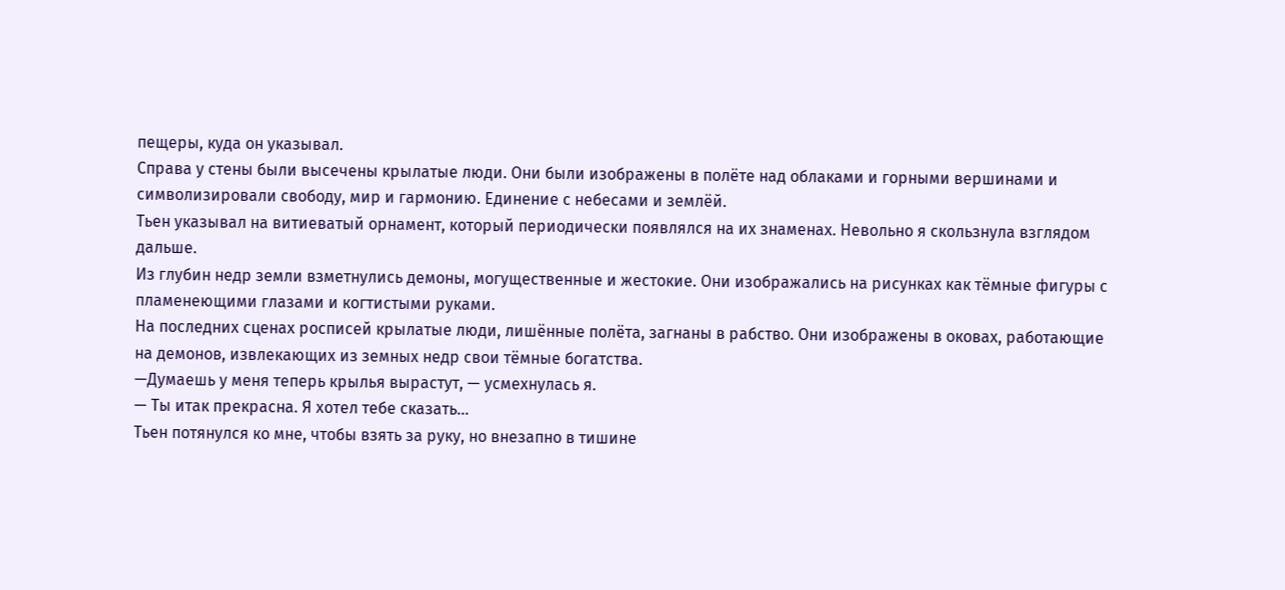пещеры, куда он указывал.
Справа у стены были высечены крылатые люди. Они были изображены в полёте над облаками и горными вершинами и символизировали свободу, мир и гармонию. Единение с небесами и землёй.
Тьен указывал на витиеватый орнамент, который периодически появлялся на их знаменах. Невольно я скользнула взглядом дальше.
Из глубин недр земли взметнулись демоны, могущественные и жестокие. Они изображались на рисунках как тёмные фигуры с пламенеющими глазами и когтистыми руками.
На последних сценах росписей крылатые люди, лишённые полёта, загнаны в рабство. Они изображены в оковах, работающие на демонов, извлекающих из земных недр свои тёмные богатства.
—Думаешь у меня теперь крылья вырастут, — усмехнулась я.
— Ты итак прекрасна. Я хотел тебе сказать…
Тьен потянулся ко мне, чтобы взять за руку, но внезапно в тишине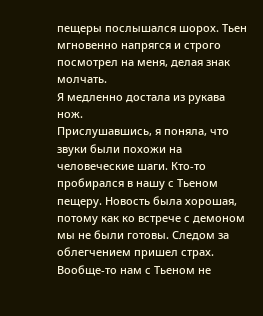пещеры послышался шорох. Тьен мгновенно напрягся и строго посмотрел на меня, делая знак молчать.
Я медленно достала из рукава нож.
Прислушавшись, я поняла, что звуки были похожи на человеческие шаги. Кто-то пробирался в нашу с Тьеном пещеру. Новость была хорошая, потому как ко встрече с демоном мы не были готовы. Следом за облегчением пришел страх.
Вообще-то нам с Тьеном не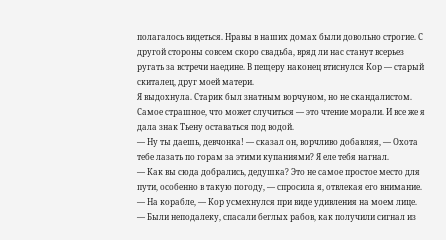полагалось видеться. Нравы в наших домах были довольно строгие. С другой стороны совсем скоро свадьба, вряд ли нас станут всерьез ругать за встречи наедине. В пещеру наконец втиснулся Кор — старый скиталец, друг моей матери.
Я выдохнула. Старик был знатным ворчуном, но не скандалистом. Самое страшное, что может случиться — это чтение морали. И все же я дала знак Тьену оставаться под водой.
— Ну ты даешь, девчонка! — сказал он, ворчливо добавляя, — Охота тебе лазать по горам за этими купаниями? Я еле тебя нагнал.
— Как вы сюда добрались, дедушка? Это не самое простое место для пути, особенно в такую погоду, — спросила я, отвлекая его внимание.
— На корабле, — Кор усмехнулся при виде удивления на моем лице. — Были неподалеку, спасали беглых рабов, как получили сигнал из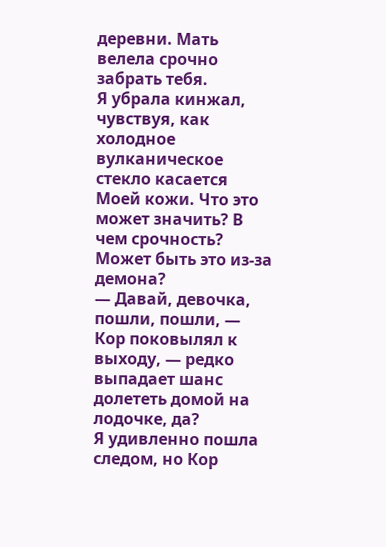деревни. Мать велела срочно забрать тебя.
Я убрала кинжал, чувствуя, как холодное вулканическое стекло касается Моей кожи. Что это может значить? В чем срочность? Может быть это из-за демона?
— Давай, девочка, пошли, пошли, — Кор поковылял к выходу, — редко выпадает шанс долететь домой на лодочке, да?
Я удивленно пошла следом, но Кор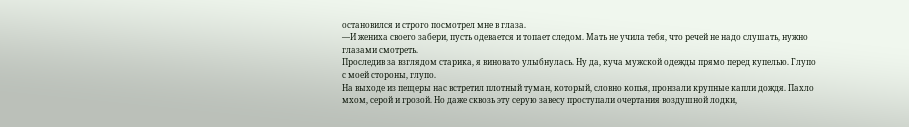остановился и строго посмотрел мне в глаза.
—И жениха своего забери, пусть одевается и топает следом. Мать не учила тебя, что речей не надо слушать, нужно глазами смотреть.
Проследив за взглядом старика, я виновато улыбнулась. Ну да, куча мужской одежды прямо перед купелью. Глупо с моей стороны, глупо.
На выходе из пещеры нас встретил плотный туман, который, словно копья, пронзали крупные капли дождя. Пахло мхом, серой и грозой. Но даже сквозь эту серую завесу проступали очертания воздушной лодки,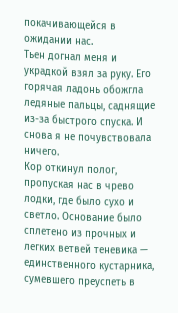покачивающейся в ожидании нас.
Тьен догнал меня и украдкой взял за руку. Его горячая ладонь обожгла ледяные пальцы, саднящие из-за быстрого спуска. И снова я не почувствовала ничего.
Кор откинул полог, пропуская нас в чрево лодки, где было сухо и светло. Основание было сплетено из прочных и легких ветвей теневика — единственного кустарника, сумевшего преуспеть в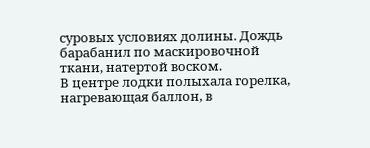суровых условиях долины. Дождь барабанил по маскировочной ткани, натертой воском.
В центре лодки полыхала горелка, нагревающая баллон, в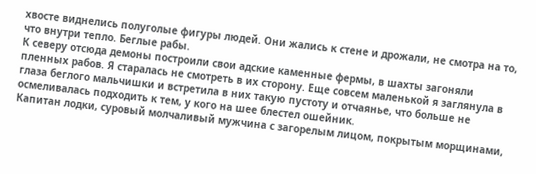хвосте виднелись полуголые фигуры людей. Они жались к стене и дрожали, не смотра на то, что внутри тепло. Беглые рабы.
К северу отсюда демоны построили свои адские каменные фермы, в шахты загоняли пленных рабов. Я старалась не смотреть в их сторону. Еще совсем маленькой я заглянула в глаза беглого мальчишки и встретила в них такую пустоту и отчаянье, что больше не осмеливалась подходить к тем, у кого на шее блестел ошейник.
Капитан лодки, суровый молчаливый мужчина с загорелым лицом, покрытым морщинами,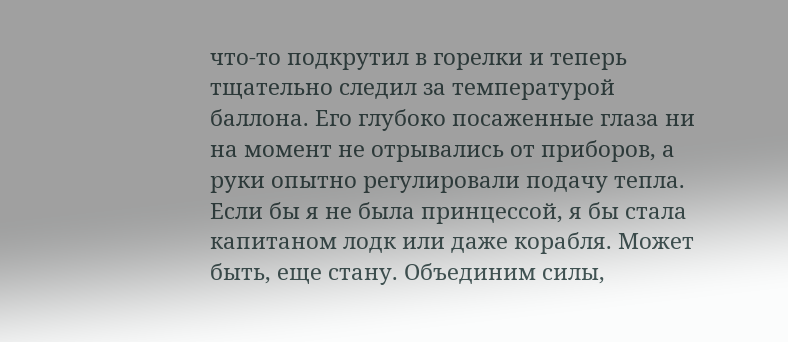что-то подкрутил в горелки и теперь тщательно следил за температурой баллона. Его глубоко посаженные глаза ни на момент не отрывались от приборов, а руки опытно регулировали подачу тепла.
Если бы я не была принцессой, я бы стала капитаном лодк или даже корабля. Может быть, еще стану. Объединим силы,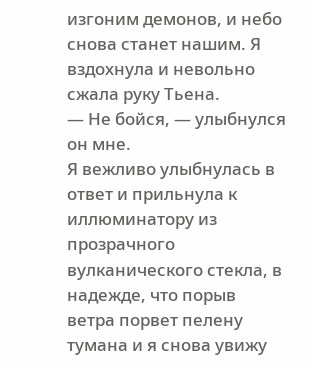изгоним демонов, и небо снова станет нашим. Я вздохнула и невольно сжала руку Тьена.
— Не бойся, — улыбнулся он мне.
Я вежливо улыбнулась в ответ и прильнула к иллюминатору из прозрачного вулканического стекла, в надежде, что порыв ветра порвет пелену тумана и я снова увижу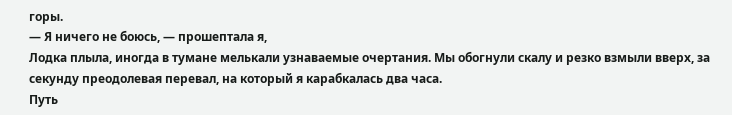горы.
— Я ничего не боюсь, — прошептала я,
Лодка плыла, иногда в тумане мелькали узнаваемые очертания. Мы обогнули скалу и резко взмыли вверх, за секунду преодолевая перевал, на который я карабкалась два часа.
Путь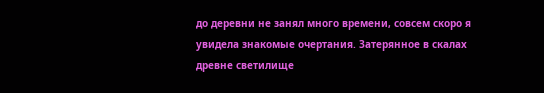до деревни не занял много времени, совсем скоро я увидела знакомые очертания. Затерянное в скалах древне светилище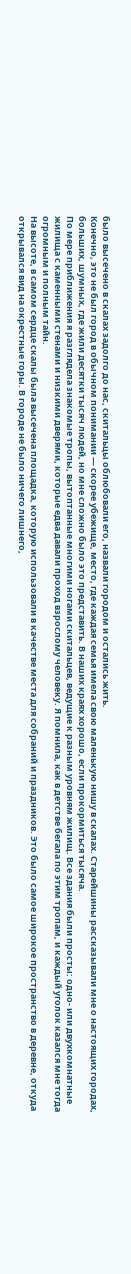было высечено в скалах задолго до нас, скитальцы облюбовали его, назвали городом и остались жить.
Конечно, это не был город в обычном понимании — скорее убежище, место, где каждая семья имела свою маленькую нишу в скалах. Старейшины рассказывали мне о настоящих городах, больших, шумных, где жили десятки тысяч людей, но мне сложно было это представить. В наших краях хорошо, если прокормиться тысяча.
По мере приближения я разглядела знакомые тропы, вытоптанные многими ногами скитальцев, ведущие к разным уровням жилищ. Все здания были просты: одно- или двухкомнатные жилища с каменными стенами и низкими дверями, которые едва давали проход взрослому человеку. Я помнила, как в детстве бегала по этим тропам, и каждый уголок казался мне тогда огромным и полным тайн.
На высоте, в самом сердце скалы была высечена площадка, которую использовали в качестве места для собраний и праздников. Это было самое широкое пространство в деревне, откуда открывался вид на окрестные горы. В городе не было ничего лишнего,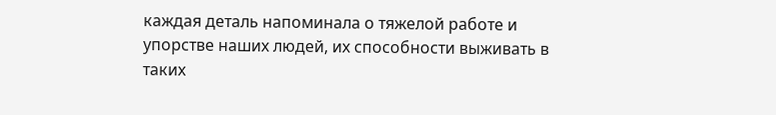каждая деталь напоминала о тяжелой работе и упорстве наших людей, их способности выживать в таких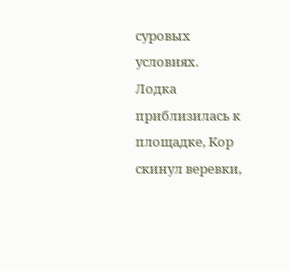суровых условиях.
Лодка приблизилась к площадке, Кор скинул веревки,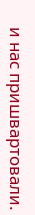и нас пришвартовали.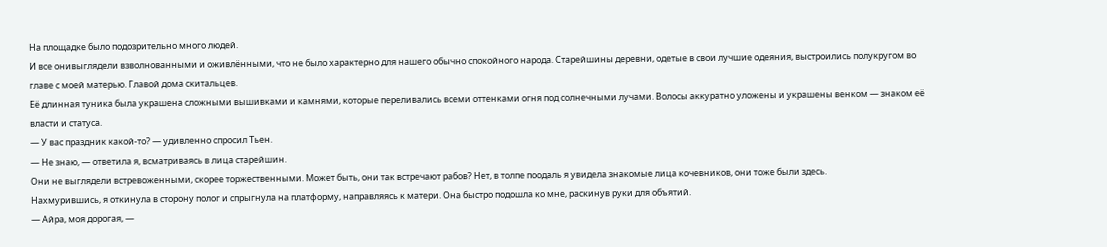На площадке было подозрительно много людей.
И все онивыглядели взволнованными и оживлёнными, что не было характерно для нашего обычно спокойного народа. Старейшины деревни, одетые в свои лучшие одеяния, выстроились полукругом во главе с моей матерью. Главой дома скитальцев.
Её длинная туника была украшена сложными вышивками и камнями, которые переливались всеми оттенками огня под солнечными лучами. Волосы аккуратно уложены и украшены венком — знаком её власти и статуса.
— У вас праздник какой-то? — удивленно спросил Тьен.
— Не знаю, — ответила я, всматриваясь в лица старейшин.
Они не выглядели встревоженными, скорее торжественными. Может быть, они так встречают рабов? Нет, в толпе поодаль я увидела знакомые лица кочевников, они тоже были здесь.
Нахмурившись, я откинула в сторону полог и спрыгнула на платформу, направляясь к матери. Она быстро подошла ко мне, раскинув руки для объятий.
— Айра, моя дорогая, —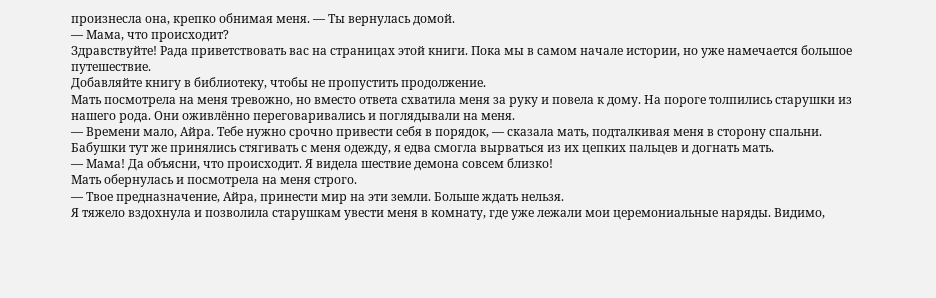произнесла она, крепко обнимая меня. — Ты вернулась домой.
— Мама, что происходит?
Здравствуйте! Рада приветствовать вас на страницах этой книги. Пока мы в самом начале истории, но уже намечается большое путешествие.
Добавляйте книгу в библиотеку, чтобы не пропустить продолжение.
Мать посмотрела на меня тревожно, но вместо ответа схватила меня за руку и повела к дому. На пороге толпились старушки из нашего рода. Они оживлённо переговаривались и поглядывали на меня.
— Времени мало, Айра. Тебе нужно срочно привести себя в порядок, — сказала мать, подталкивая меня в сторону спальни.
Бабушки тут же принялись стягивать с меня одежду, я едва смогла вырваться из их цепких пальцев и догнать мать.
— Мама! Да объясни, что происходит. Я видела шествие демона совсем близко!
Мать обернулась и посмотрела на меня строго.
— Твое предназначение, Айра, принести мир на эти земли. Больше ждать нельзя.
Я тяжело вздохнула и позволила старушкам увести меня в комнату, где уже лежали мои церемониальные наряды. Видимо,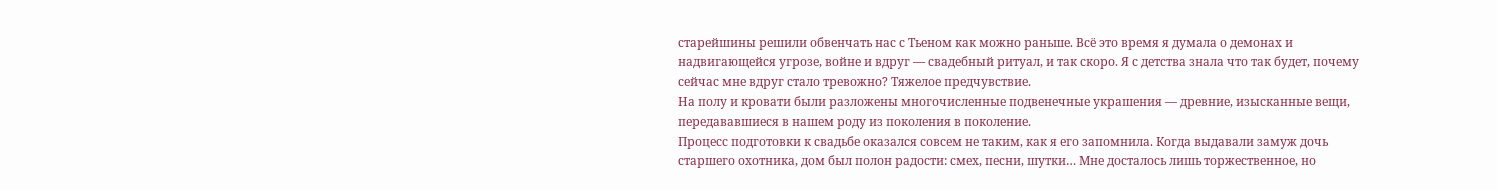старейшины решили обвенчать нас с Тьеном как можно раньше. Всё это время я думала о демонах и надвигающейся угрозе, войне и вдруг — свадебный ритуал, и так скоро. Я с детства знала что так будет, почему сейчас мне вдруг стало тревожно? Тяжелое предчувствие.
На полу и кровати были разложены многочисленные подвенечные украшения — древние, изысканные вещи, передававшиеся в нашем роду из поколения в поколение.
Процесс подготовки к свадьбе оказался совсем не таким, как я его запомнила. Когда выдавали замуж дочь старшего охотника, дом был полон радости: смех, песни, шутки… Мне досталось лишь торжественное, но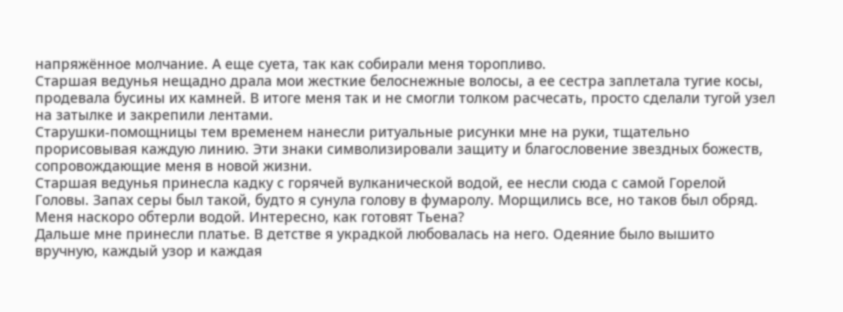напряжённое молчание. А еще суета, так как собирали меня торопливо.
Старшая ведунья нещадно драла мои жесткие белоснежные волосы, а ее сестра заплетала тугие косы, продевала бусины их камней. В итоге меня так и не смогли толком расчесать, просто сделали тугой узел на затылке и закрепили лентами.
Старушки-помощницы тем временем нанесли ритуальные рисунки мне на руки, тщательно прорисовывая каждую линию. Эти знаки символизировали защиту и благословение звездных божеств, сопровождающие меня в новой жизни.
Старшая ведунья принесла кадку с горячей вулканической водой, ее несли сюда с самой Горелой Головы. Запах серы был такой, будто я сунула голову в фумаролу. Морщились все, но таков был обряд. Меня наскоро обтерли водой. Интересно, как готовят Тьена?
Дальше мне принесли платье. В детстве я украдкой любовалась на него. Одеяние было вышито вручную, каждый узор и каждая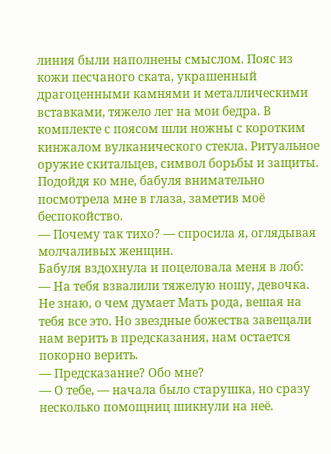линия были наполнены смыслом. Пояс из кожи песчаного ската, украшенный драгоценными камнями и металлическими вставками, тяжело лег на мои бедра. В комплекте с поясом шли ножны с коротким кинжалом вулканического стекла. Ритуальное оружие скитальцев, символ борьбы и защиты.
Подойдя ко мне, бабуля внимательно посмотрела мне в глаза, заметив моё беспокойство.
— Почему так тихо? — спросила я, оглядывая молчаливых женщин.
Бабуля вздохнула и поцеловала меня в лоб:
— На тебя взвалили тяжелую ношу, девочка. Не знаю, о чем думает Мать рода, вешая на тебя все это. Но звездные божества завещали нам верить в предсказания, нам остается покорно верить.
— Предсказание? Обо мне?
— О тебе, — начала было старушка, но сразу несколько помощниц шикнули на неё.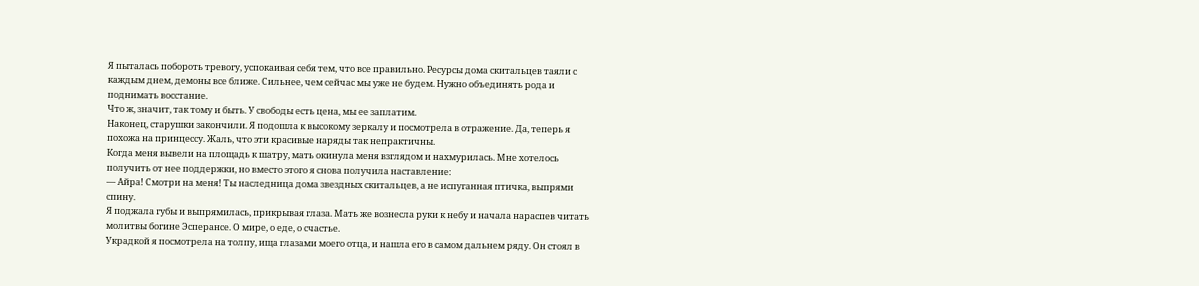Я пыталась побороть тревогу, успокаивая себя тем, что все правильно. Ресурсы дома скитальцев таяли с каждым днем, демоны все ближе. Сильнее, чем сейчас мы уже не будем. Нужно объединять рода и поднимать восстание.
Что ж, значит, так тому и быть. У свободы есть цена, мы ее заплатим.
Наконец, старушки закончили. Я подошла к высокому зеркалу и посмотрела в отражение. Да, теперь я похожа на принцессу. Жаль, что эти красивые наряды так непрактичны.
Когда меня вывели на площадь к шатру, мать окинула меня взглядом и нахмурилась. Мне хотелось получить от нее поддержки, но вместо этого я снова получила наставление:
— Айра! Смотри на меня! Ты наследница дома звездных скитальцев, а не испуганная птичка, выпрями спину.
Я поджала губы и выпрямилась, прикрывая глаза. Мать же вознесла руки к небу и начала нараспев читать молитвы богине Эсперансе. О мире, о еде, о счастье.
Украдкой я посмотрела на толпу, ища глазами моего отца, и нашла его в самом дальнем ряду. Он стоял в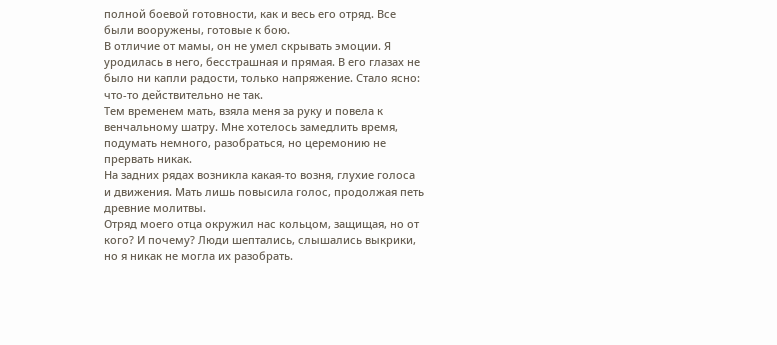полной боевой готовности, как и весь его отряд. Все были вооружены, готовые к бою.
В отличие от мамы, он не умел скрывать эмоции. Я уродилась в него, бесстрашная и прямая. В его глазах не было ни капли радости, только напряжение. Стало ясно: что-то действительно не так.
Тем временем мать, взяла меня за руку и повела к венчальному шатру. Мне хотелось замедлить время, подумать немного, разобраться, но церемонию не прервать никак.
На задних рядах возникла какая-то возня, глухие голоса и движения. Мать лишь повысила голос, продолжая петь древние молитвы.
Отряд моего отца окружил нас кольцом, защищая, но от кого? И почему? Люди шептались, слышались выкрики, но я никак не могла их разобрать.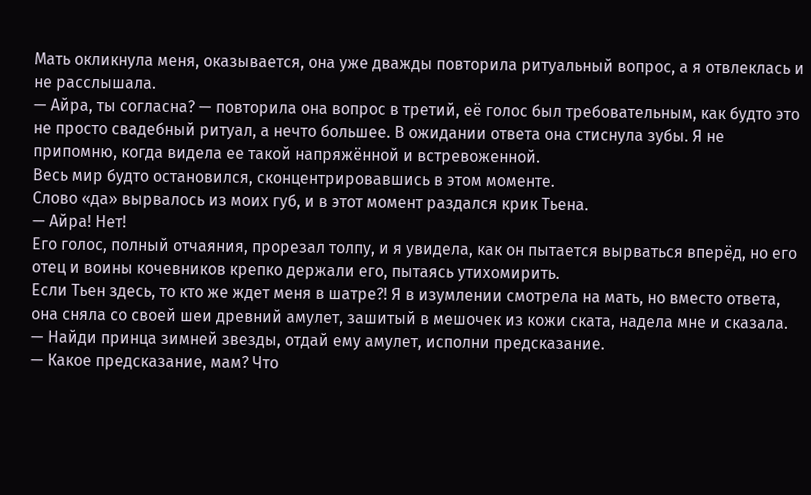Мать окликнула меня, оказывается, она уже дважды повторила ритуальный вопрос, а я отвлеклась и не расслышала.
— Айра, ты согласна? — повторила она вопрос в третий, её голос был требовательным, как будто это не просто свадебный ритуал, а нечто большее. В ожидании ответа она стиснула зубы. Я не припомню, когда видела ее такой напряжённой и встревоженной.
Весь мир будто остановился, сконцентрировавшись в этом моменте.
Слово «да» вырвалось из моих губ, и в этот момент раздался крик Тьена.
— Айра! Нет!
Его голос, полный отчаяния, прорезал толпу, и я увидела, как он пытается вырваться вперёд, но его отец и воины кочевников крепко держали его, пытаясь утихомирить.
Если Тьен здесь, то кто же ждет меня в шатре?! Я в изумлении смотрела на мать, но вместо ответа, она сняла со своей шеи древний амулет, зашитый в мешочек из кожи ската, надела мне и сказала.
— Найди принца зимней звезды, отдай ему амулет, исполни предсказание.
— Какое предсказание, мам? Что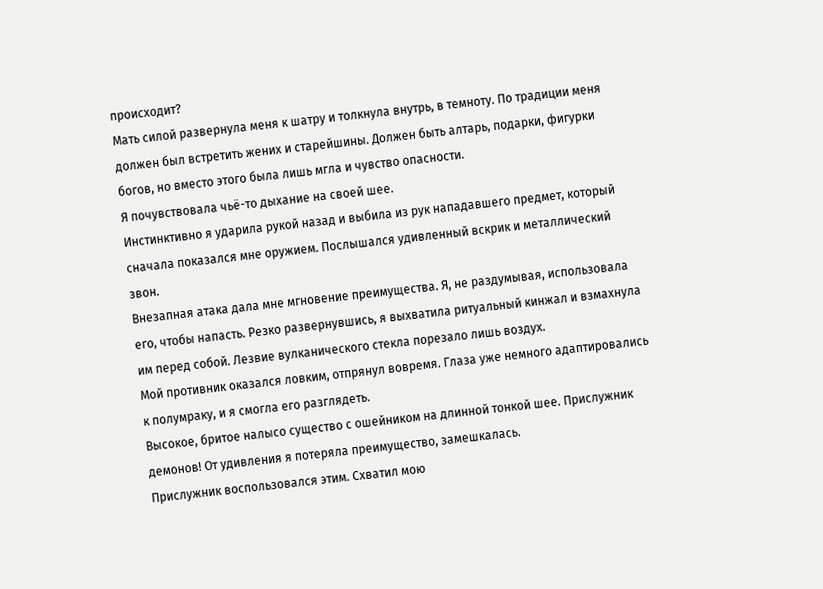происходит?
Мать силой развернула меня к шатру и толкнула внутрь, в темноту. По традиции меня должен был встретить жених и старейшины. Должен быть алтарь, подарки, фигурки богов, но вместо этого была лишь мгла и чувство опасности.
Я почувствовала чьё-то дыхание на своей шее.
Инстинктивно я ударила рукой назад и выбила из рук нападавшего предмет, который сначала показался мне оружием. Послышался удивленный вскрик и металлический звон.
Внезапная атака дала мне мгновение преимущества. Я, не раздумывая, использовала его, чтобы напасть. Резко развернувшись, я выхватила ритуальный кинжал и взмахнула им перед собой. Лезвие вулканического стекла порезало лишь воздух.
Мой противник оказался ловким, отпрянул вовремя. Глаза уже немного адаптировались к полумраку, и я смогла его разглядеть.
Высокое, бритое налысо существо с ошейником на длинной тонкой шее. Прислужник демонов! От удивления я потеряла преимущество, замешкалась.
Прислужник воспользовался этим. Схватил мою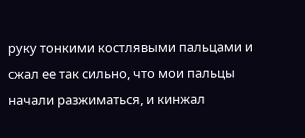руку тонкими костлявыми пальцами и сжал ее так сильно, что мои пальцы начали разжиматься, и кинжал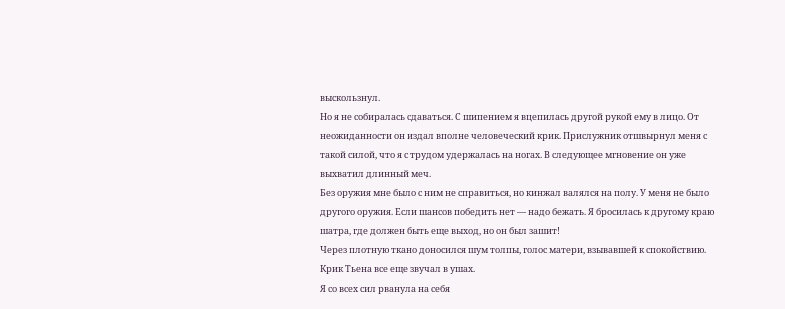выскользнул.
Но я не собиралась сдаваться. С шипением я вцепилась другой рукой ему в лицо. От неожиданности он издал вполне человеческий крик. Прислужник отшвырнул меня с такой силой, что я с трудом удержалась на ногах. В следующее мгновение он уже выхватил длинный меч.
Без оружия мне было с ним не справиться, но кинжал валялся на полу. У меня не было другого оружия. Если шансов победить нет — надо бежать. Я бросилась к другому краю шатра, где должен быть еще выход, но он был зашит!
Через плотную ткано доносился шум толпы, голос матери, взывавшей к спокойствию. Крик Тьена все еще звучал в ушах.
Я со всех сил рванула на себя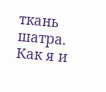ткань шатра. Как я и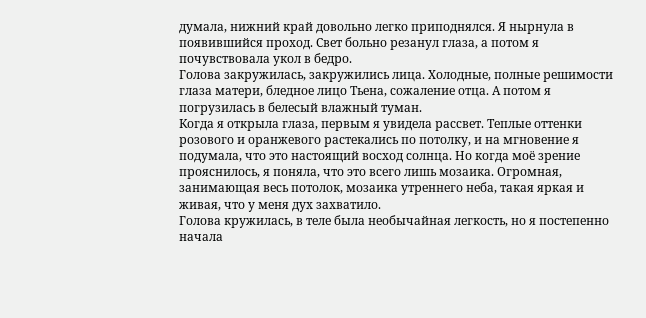думала, нижний край довольно легко приподнялся. Я нырнула в появившийся проход. Свет больно резанул глаза, а потом я почувствовала укол в бедро.
Голова закружилась, закружились лица. Холодные, полные решимости глаза матери, бледное лицо Тьена, сожаление отца. А потом я погрузилась в белесый влажный туман.
Когда я открыла глаза, первым я увидела рассвет. Теплые оттенки розового и оранжевого растекались по потолку, и на мгновение я подумала, что это настоящий восход солнца. Но когда моё зрение прояснилось, я поняла, что это всего лишь мозаика. Огромная, занимающая весь потолок, мозаика утреннего неба, такая яркая и живая, что у меня дух захватило.
Голова кружилась, в теле была необычайная легкость, но я постепенно начала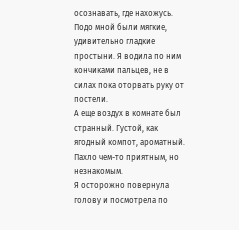осознавать, где нахожусь. Подо мной были мягкие, удивительно гладкие простыни. Я водила по ним кончиками пальцев, не в силах пока оторвать руку от постели.
А еще воздух в комнате был странный. Густой, как ягодный компот, ароматный. Пахло чем-то приятным, но незнакомым.
Я осторожно повернула голову и посмотрела по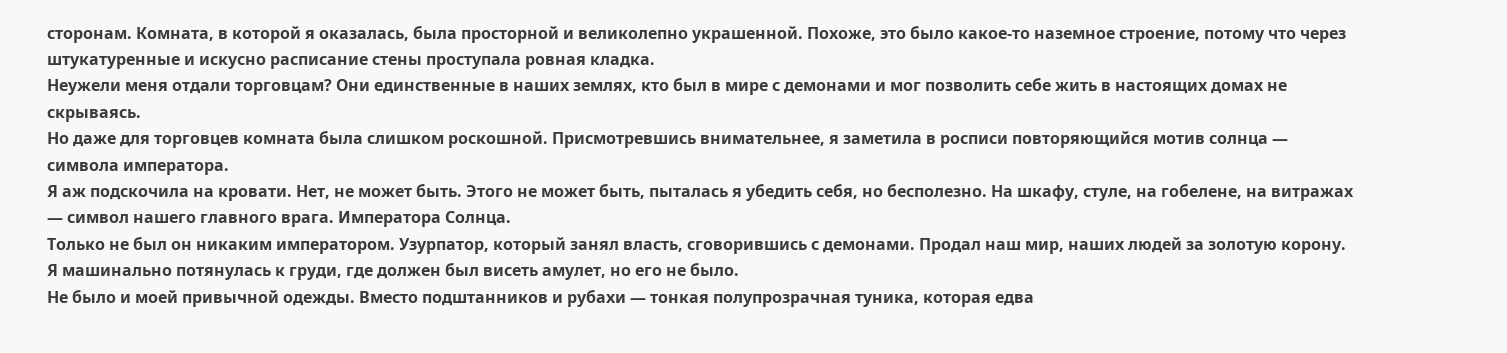сторонам. Комната, в которой я оказалась, была просторной и великолепно украшенной. Похоже, это было какое-то наземное строение, потому что через штукатуренные и искусно расписание стены проступала ровная кладка.
Неужели меня отдали торговцам? Они единственные в наших землях, кто был в мире с демонами и мог позволить себе жить в настоящих домах не скрываясь.
Но даже для торговцев комната была слишком роскошной. Присмотревшись внимательнее, я заметила в росписи повторяющийся мотив солнца — символа императора.
Я аж подскочила на кровати. Нет, не может быть. Этого не может быть, пыталась я убедить себя, но бесполезно. На шкафу, стуле, на гобелене, на витражах — символ нашего главного врага. Императора Солнца.
Только не был он никаким императором. Узурпатор, который занял власть, сговорившись с демонами. Продал наш мир, наших людей за золотую корону. Я машинально потянулась к груди, где должен был висеть амулет, но его не было.
Не было и моей привычной одежды. Вместо подштанников и рубахи — тонкая полупрозрачная туника, которая едва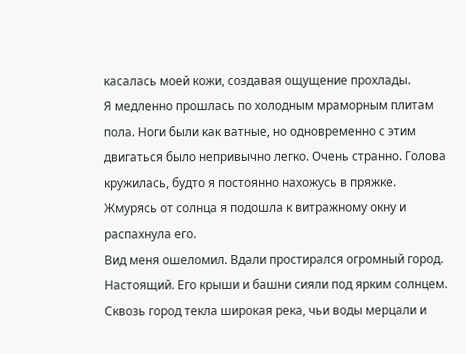касалась моей кожи, создавая ощущение прохлады.
Я медленно прошлась по холодным мраморным плитам пола. Ноги были как ватные, но одновременно с этим двигаться было непривычно легко. Очень странно. Голова кружилась, будто я постоянно нахожусь в пряжке.
Жмурясь от солнца я подошла к витражному окну и распахнула его.
Вид меня ошеломил. Вдали простирался огромный город. Настоящий. Его крыши и башни сияли под ярким солнцем. Сквозь город текла широкая река, чьи воды мерцали и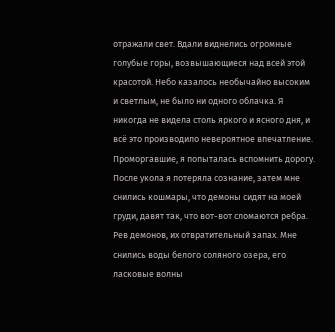отражали свет. Вдали виднелись огромные голубые горы, возвышающиеся над всей этой красотой. Небо казалось необычайно высоким и светлым, не было ни одного облачка. Я никогда не видела столь яркого и ясного дня, и всё это производило невероятное впечатление.
Проморгавшие, я попыталась вспомнить дорогу. После укола я потеряла сознание, затем мне снились кошмары, что демоны сидят на моей груди, давят так, что вот-вот сломаются ребра. Рев демонов, их отвратительный запах. Мне снились воды белого соляного озера, его ласковые волны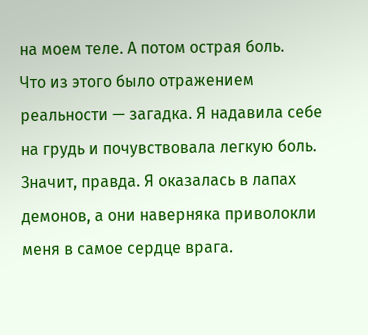на моем теле. А потом острая боль.
Что из этого было отражением реальности — загадка. Я надавила себе на грудь и почувствовала легкую боль. Значит, правда. Я оказалась в лапах демонов, а они наверняка приволокли меня в самое сердце врага.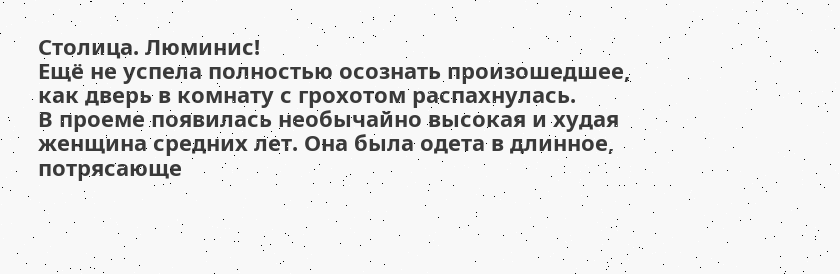Столица. Люминис!
Ещё не успела полностью осознать произошедшее, как дверь в комнату с грохотом распахнулась.
В проеме появилась необычайно высокая и худая женщина средних лет. Она была одета в длинное, потрясающе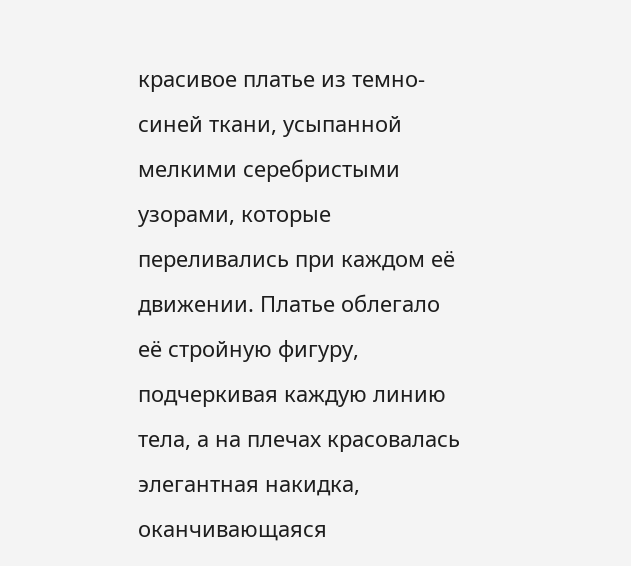красивое платье из темно-синей ткани, усыпанной мелкими серебристыми узорами, которые переливались при каждом её движении. Платье облегало её стройную фигуру, подчеркивая каждую линию тела, а на плечах красовалась элегантная накидка, оканчивающаяся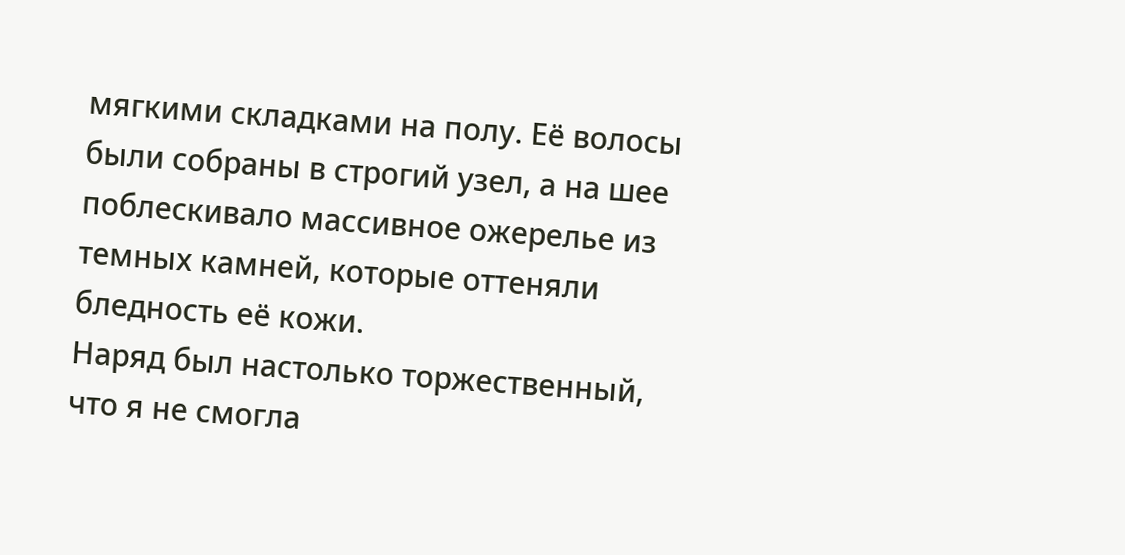мягкими складками на полу. Её волосы были собраны в строгий узел, а на шее поблескивало массивное ожерелье из темных камней, которые оттеняли бледность её кожи.
Наряд был настолько торжественный, что я не смогла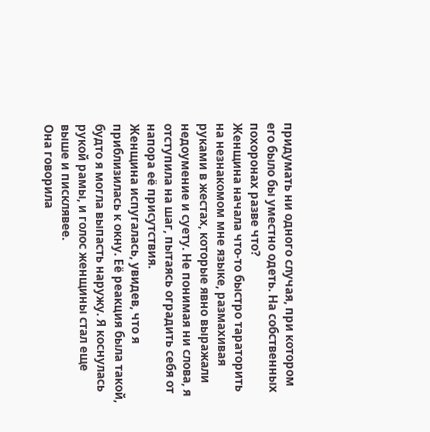придумать ни одного случая, при котором его было бы уместно одеть. На собственных похоронах разве что?
Женщина начала что-то быстро тараторить на незнакомом мне языке, размахивая руками в жестах, которые явно выражали недоумение и суету. Не понимая ни слова, я отступила на шаг, пытаясь оградить себя от напора её присутствия.
Женщина испугалась, увидев, что я приблизилась к окну. Её реакция была такой, будто я могла выпасть наружу. Я коснулась рукой рамы, и голос женщины стал еще выше и писклявее.
Она говорила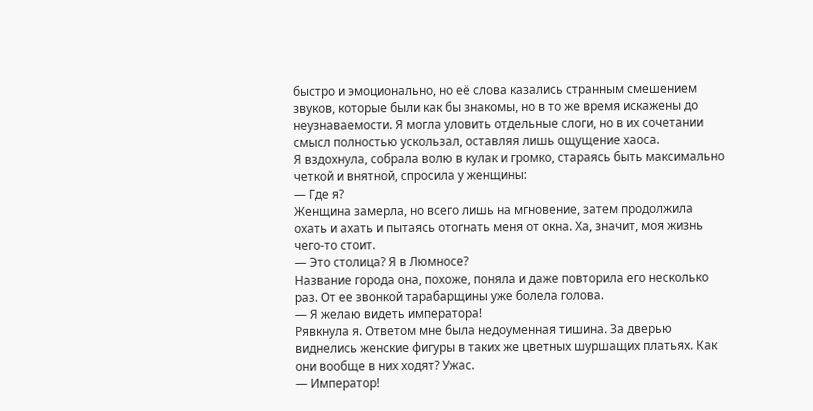быстро и эмоционально, но её слова казались странным смешением звуков, которые были как бы знакомы, но в то же время искажены до неузнаваемости. Я могла уловить отдельные слоги, но в их сочетании смысл полностью ускользал, оставляя лишь ощущение хаоса.
Я вздохнула, собрала волю в кулак и громко, стараясь быть максимально четкой и внятной, спросила у женщины:
— Где я?
Женщина замерла, но всего лишь на мгновение, затем продолжила охать и ахать и пытаясь отогнать меня от окна. Ха, значит, моя жизнь чего-то стоит.
— Это столица? Я в Люмносе?
Название города она, похоже, поняла и даже повторила его несколько раз. От ее звонкой тарабарщины уже болела голова.
— Я желаю видеть императора!
Рявкнула я. Ответом мне была недоуменная тишина. За дверью виднелись женские фигуры в таких же цветных шуршащих платьях. Как они вообще в них ходят? Ужас.
— Император!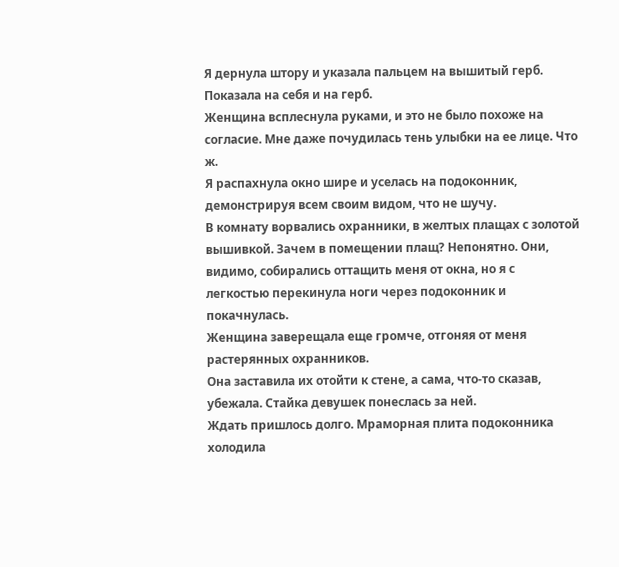Я дернула штору и указала пальцем на вышитый герб. Показала на себя и на герб.
Женщина всплеснула руками, и это не было похоже на согласие. Мне даже почудилась тень улыбки на ее лице. Что ж.
Я распахнула окно шире и уселась на подоконник, демонстрируя всем своим видом, что не шучу.
В комнату ворвались охранники, в желтых плащах с золотой вышивкой. Зачем в помещении плащ? Непонятно. Они, видимо, собирались оттащить меня от окна, но я с легкостью перекинула ноги через подоконник и покачнулась.
Женщина заверещала еще громче, отгоняя от меня растерянных охранников.
Она заставила их отойти к стене, а сама, что-то сказав, убежала. Стайка девушек понеслась за ней.
Ждать пришлось долго. Мраморная плита подоконника холодила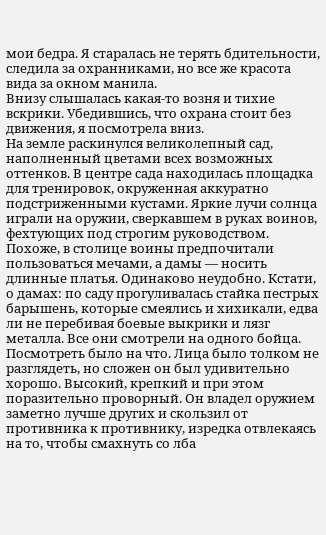мои бедра. Я старалась не терять бдительности, следила за охранниками, но все же красота вида за окном манила.
Внизу слышалась какая-то возня и тихие вскрики. Убедившись, что охрана стоит без движения, я посмотрела вниз.
На земле раскинулся великолепный сад, наполненный цветами всех возможных оттенков. В центре сада находилась площадка для тренировок, окруженная аккуратно подстриженными кустами. Яркие лучи солнца играли на оружии, сверкавшем в руках воинов, фехтующих под строгим руководством.
Похоже, в столице воины предпочитали пользоваться мечами, а дамы — носить длинные платья. Одинаково неудобно. Кстати, о дамах: по саду прогуливалась стайка пестрых барышень, которые смеялись и хихикали, едва ли не перебивая боевые выкрики и лязг металла. Все они смотрели на одного бойца.
Посмотреть было на что. Лица было толком не разглядеть, но сложен он был удивительно хорошо. Высокий, крепкий и при этом поразительно проворный. Он владел оружием заметно лучше других и скользил от противника к противнику, изредка отвлекаясь на то, чтобы смахнуть со лба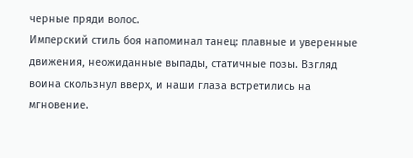черные пряди волос.
Имперский стиль боя напоминал танец: плавные и уверенные движения, неожиданные выпады, статичные позы. Взгляд воина скользнул вверх, и наши глаза встретились на мгновение.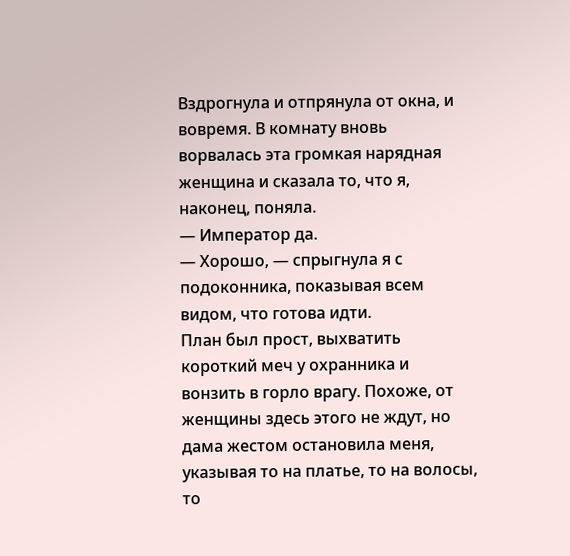Вздрогнула и отпрянула от окна, и вовремя. В комнату вновь ворвалась эта громкая нарядная женщина и сказала то, что я, наконец, поняла.
— Император да.
— Хорошо, — спрыгнула я с подоконника, показывая всем видом, что готова идти.
План был прост, выхватить короткий меч у охранника и вонзить в горло врагу. Похоже, от женщины здесь этого не ждут, но дама жестом остановила меня, указывая то на платье, то на волосы, то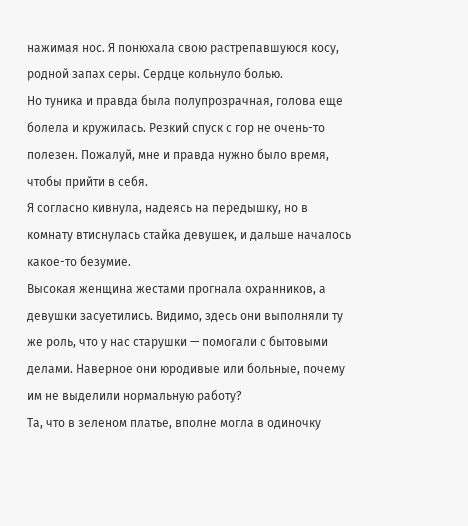нажимая нос. Я понюхала свою растрепавшуюся косу, родной запах серы. Сердце кольнуло болью.
Но туника и правда была полупрозрачная, голова еще болела и кружилась. Резкий спуск с гор не очень-то полезен. Пожалуй, мне и правда нужно было время, чтобы прийти в себя.
Я согласно кивнула, надеясь на передышку, но в комнату втиснулась стайка девушек, и дальше началось какое-то безумие.
Высокая женщина жестами прогнала охранников, а девушки засуетились. Видимо, здесь они выполняли ту же роль, что у нас старушки — помогали с бытовыми делами. Наверное они юродивые или больные, почему им не выделили нормальную работу?
Та, что в зеленом платье, вполне могла в одиночку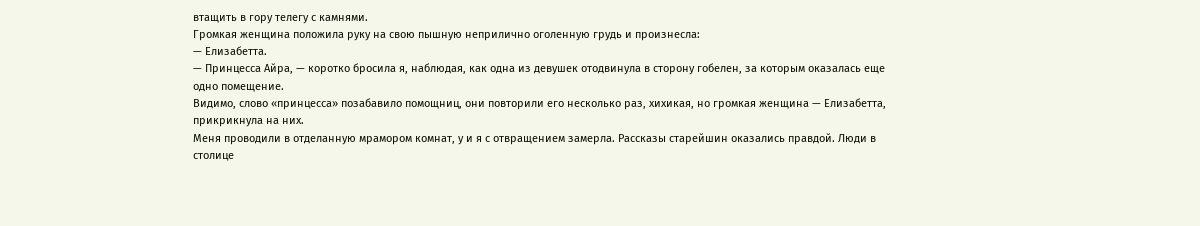втащить в гору телегу с камнями.
Громкая женщина положила руку на свою пышную неприлично оголенную грудь и произнесла:
— Елизабетта.
— Принцесса Айра, — коротко бросила я, наблюдая, как одна из девушек отодвинула в сторону гобелен, за которым оказалась еще одно помещение.
Видимо, слово «принцесса» позабавило помощниц, они повторили его несколько раз, хихикая, но громкая женщина — Елизабетта, прикрикнула на них.
Меня проводили в отделанную мрамором комнат, у и я с отвращением замерла. Рассказы старейшин оказались правдой. Люди в столице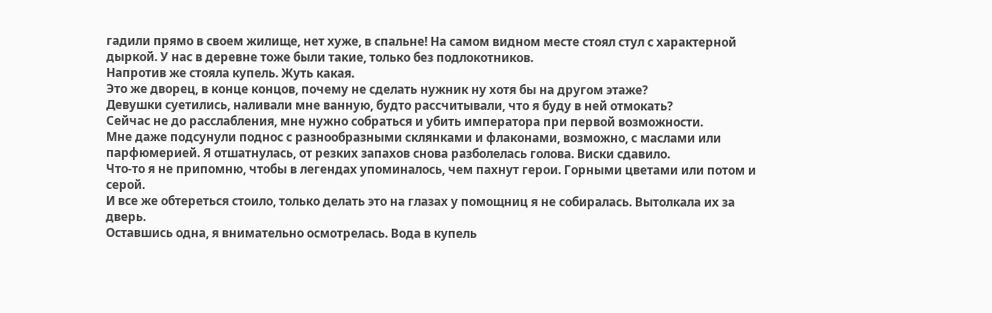гадили прямо в своем жилище, нет хуже, в спальне! На самом видном месте стоял стул с характерной дыркой. У нас в деревне тоже были такие, только без подлокотников.
Напротив же стояла купель. Жуть какая.
Это же дворец, в конце концов, почему не сделать нужник ну хотя бы на другом этаже?
Девушки суетились, наливали мне ванную, будто рассчитывали, что я буду в ней отмокать?
Сейчас не до расслабления, мне нужно собраться и убить императора при первой возможности.
Мне даже подсунули поднос с разнообразными склянками и флаконами, возможно, с маслами или парфюмерией. Я отшатнулась, от резких запахов снова разболелась голова. Виски сдавило.
Что-то я не припомню, чтобы в легендах упоминалось, чем пахнут герои. Горными цветами или потом и серой.
И все же обтереться стоило, только делать это на глазах у помощниц я не собиралась. Вытолкала их за дверь.
Оставшись одна, я внимательно осмотрелась. Вода в купель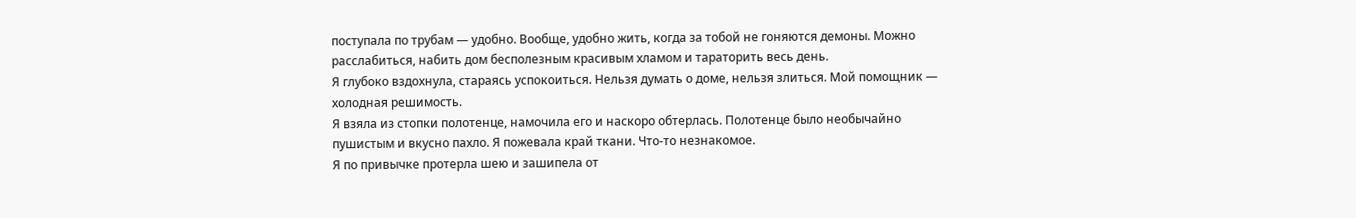поступала по трубам — удобно. Вообще, удобно жить, когда за тобой не гоняются демоны. Можно расслабиться, набить дом бесполезным красивым хламом и тараторить весь день.
Я глубоко вздохнула, стараясь успокоиться. Нельзя думать о доме, нельзя злиться. Мой помощник — холодная решимость.
Я взяла из стопки полотенце, намочила его и наскоро обтерлась. Полотенце было необычайно пушистым и вкусно пахло. Я пожевала край ткани. Что-то незнакомое.
Я по привычке протерла шею и зашипела от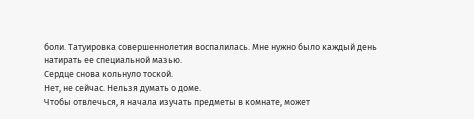боли. Татуировка совершеннолетия воспалилась. Мне нужно было каждый день натирать ее специальной мазью.
Сердце снова кольнуло тоской.
Нет, не сейчас. Нельзя думать о доме.
Чтобы отвлечься, я начала изучать предметы в комнате, может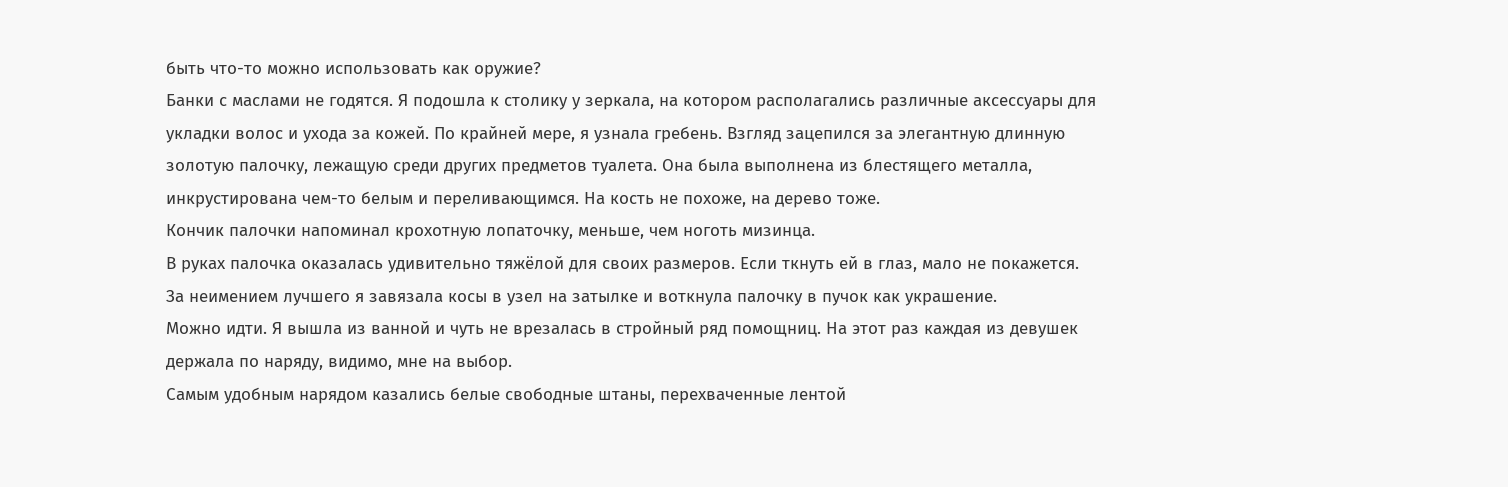быть что-то можно использовать как оружие?
Банки с маслами не годятся. Я подошла к столику у зеркала, на котором располагались различные аксессуары для укладки волос и ухода за кожей. По крайней мере, я узнала гребень. Взгляд зацепился за элегантную длинную золотую палочку, лежащую среди других предметов туалета. Она была выполнена из блестящего металла, инкрустирована чем-то белым и переливающимся. На кость не похоже, на дерево тоже.
Кончик палочки напоминал крохотную лопаточку, меньше, чем ноготь мизинца.
В руках палочка оказалась удивительно тяжёлой для своих размеров. Если ткнуть ей в глаз, мало не покажется.
За неимением лучшего я завязала косы в узел на затылке и воткнула палочку в пучок как украшение.
Можно идти. Я вышла из ванной и чуть не врезалась в стройный ряд помощниц. На этот раз каждая из девушек держала по наряду, видимо, мне на выбор.
Самым удобным нарядом казались белые свободные штаны, перехваченные лентой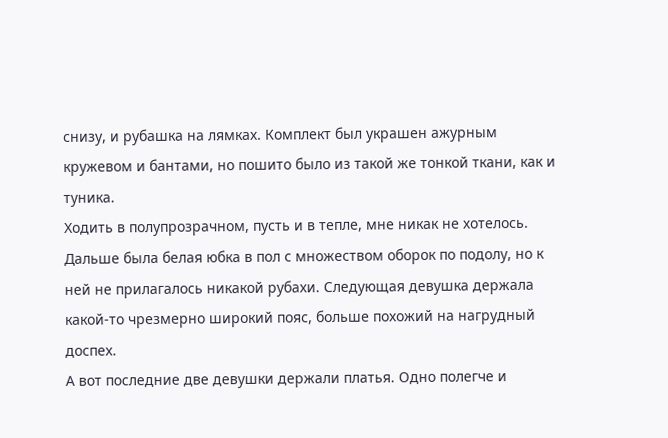снизу, и рубашка на лямках. Комплект был украшен ажурным кружевом и бантами, но пошито было из такой же тонкой ткани, как и туника.
Ходить в полупрозрачном, пусть и в тепле, мне никак не хотелось.
Дальше была белая юбка в пол с множеством оборок по подолу, но к ней не прилагалось никакой рубахи. Следующая девушка держала какой-то чрезмерно широкий пояс, больше похожий на нагрудный доспех.
А вот последние две девушки держали платья. Одно полегче и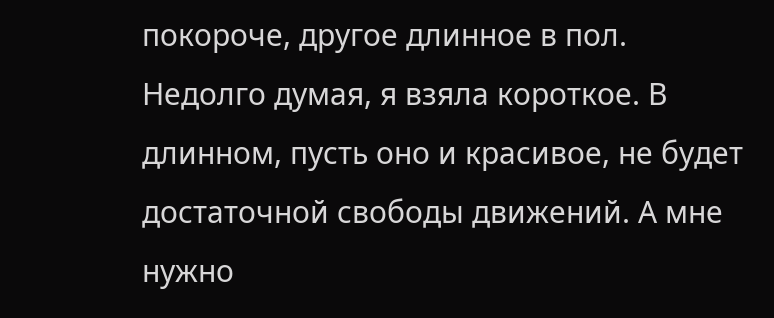покороче, другое длинное в пол.
Недолго думая, я взяла короткое. В длинном, пусть оно и красивое, не будет достаточной свободы движений. А мне нужно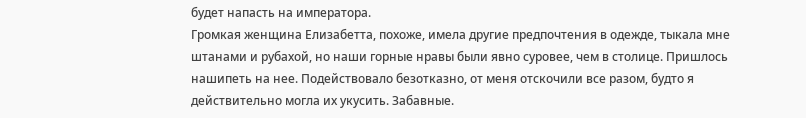будет напасть на императора.
Громкая женщина Елизабетта, похоже, имела другие предпочтения в одежде, тыкала мне штанами и рубахой, но наши горные нравы были явно суровее, чем в столице. Пришлось нашипеть на нее. Подействовало безотказно, от меня отскочили все разом, будто я действительно могла их укусить. Забавные.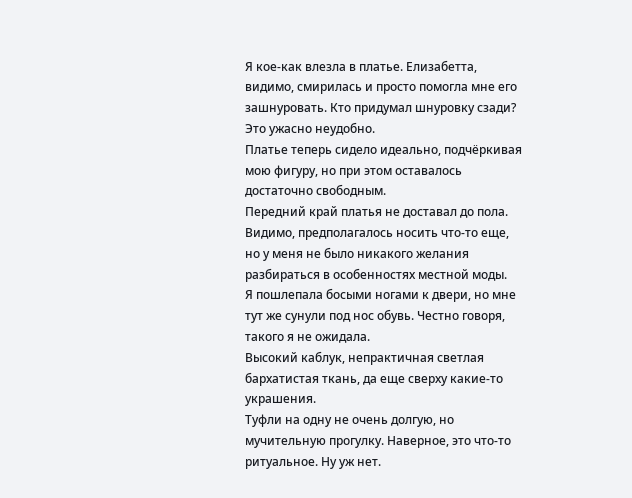Я кое-как влезла в платье. Елизабетта, видимо, смирилась и просто помогла мне его зашнуровать. Кто придумал шнуровку сзади? Это ужасно неудобно.
Платье теперь сидело идеально, подчёркивая мою фигуру, но при этом оставалось достаточно свободным.
Передний край платья не доставал до пола. Видимо, предполагалось носить что-то еще, но у меня не было никакого желания разбираться в особенностях местной моды.
Я пошлепала босыми ногами к двери, но мне тут же сунули под нос обувь. Честно говоря, такого я не ожидала.
Высокий каблук, непрактичная светлая бархатистая ткань, да еще сверху какие-то украшения.
Туфли на одну не очень долгую, но мучительную прогулку. Наверное, это что-то ритуальное. Ну уж нет.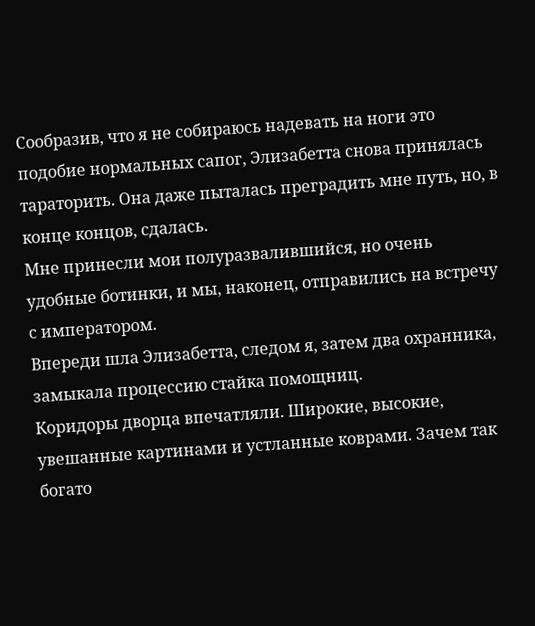Сообразив, что я не собираюсь надевать на ноги это подобие нормальных сапог, Элизабетта снова принялась тараторить. Она даже пыталась преградить мне путь, но, в конце концов, сдалась.
Мне принесли мои полуразвалившийся, но очень удобные ботинки, и мы, наконец, отправились на встречу с императором.
Впереди шла Элизабетта, следом я, затем два охранника, замыкала процессию стайка помощниц.
Коридоры дворца впечатляли. Широкие, высокие, увешанные картинами и устланные коврами. Зачем так богато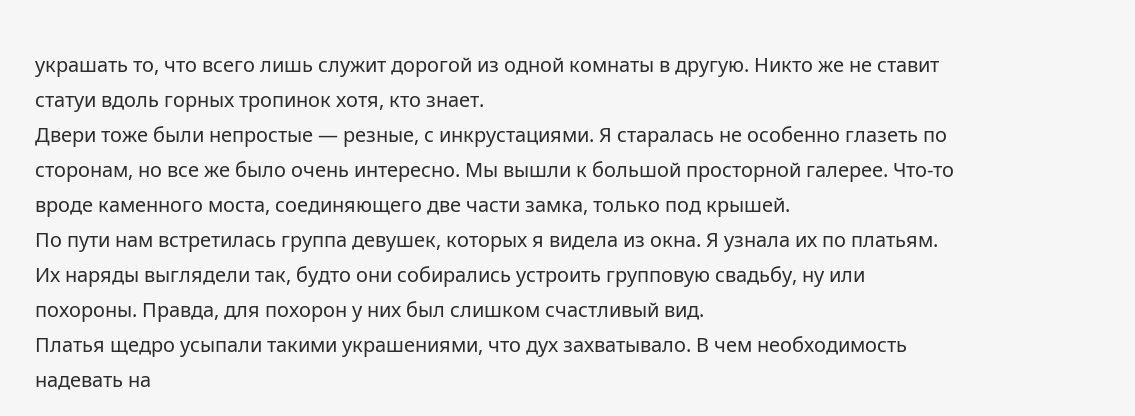украшать то, что всего лишь служит дорогой из одной комнаты в другую. Никто же не ставит статуи вдоль горных тропинок хотя, кто знает.
Двери тоже были непростые — резные, с инкрустациями. Я старалась не особенно глазеть по сторонам, но все же было очень интересно. Мы вышли к большой просторной галерее. Что-то вроде каменного моста, соединяющего две части замка, только под крышей.
По пути нам встретилась группа девушек, которых я видела из окна. Я узнала их по платьям. Их наряды выглядели так, будто они собирались устроить групповую свадьбу, ну или похороны. Правда, для похорон у них был слишком счастливый вид.
Платья щедро усыпали такими украшениями, что дух захватывало. В чем необходимость надевать на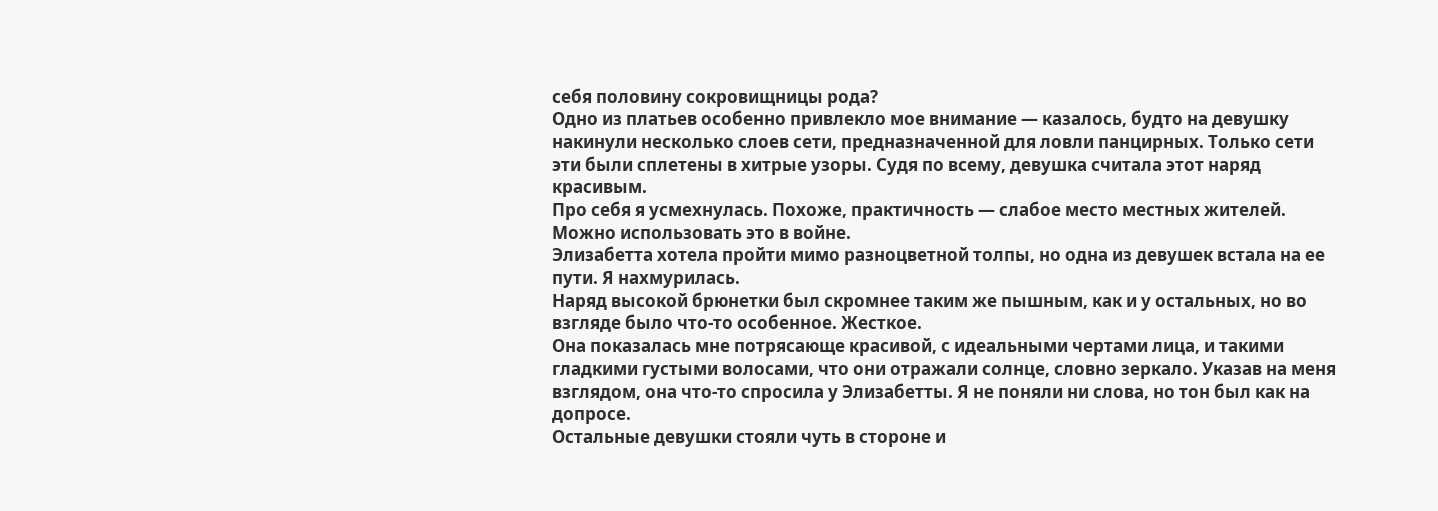себя половину сокровищницы рода?
Одно из платьев особенно привлекло мое внимание — казалось, будто на девушку накинули несколько слоев сети, предназначенной для ловли панцирных. Только сети эти были сплетены в хитрые узоры. Судя по всему, девушка считала этот наряд красивым.
Про себя я усмехнулась. Похоже, практичность — слабое место местных жителей. Можно использовать это в войне.
Элизабетта хотела пройти мимо разноцветной толпы, но одна из девушек встала на ее пути. Я нахмурилась.
Наряд высокой брюнетки был скромнее таким же пышным, как и у остальных, но во взгляде было что-то особенное. Жесткое.
Она показалась мне потрясающе красивой, с идеальными чертами лица, и такими гладкими густыми волосами, что они отражали солнце, словно зеркало. Указав на меня взглядом, она что-то спросила у Элизабетты. Я не поняли ни слова, но тон был как на допросе.
Остальные девушки стояли чуть в стороне и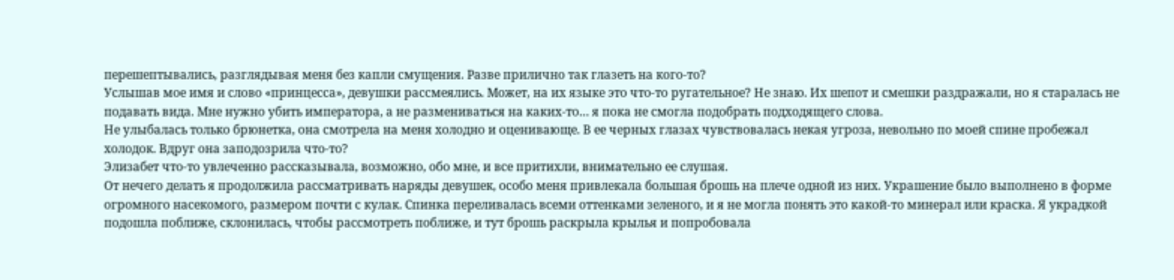перешептывались, разглядывая меня без капли смущения. Разве прилично так глазеть на кого-то?
Услышав мое имя и слово «принцесса», девушки рассмеялись. Может, на их языке это что-то ругательное? Не знаю. Их шепот и смешки раздражали, но я старалась не подавать вида. Мне нужно убить императора, а не размениваться на каких-то… я пока не смогла подобрать подходящего слова.
Не улыбалась только брюнетка, она смотрела на меня холодно и оценивающе. В ее черных глазах чувствовалась некая угроза, невольно по моей спине пробежал холодок. Вдруг она заподозрила что-то?
Элизабет что-то увлеченно рассказывала, возможно, обо мне, и все притихли, внимательно ее слушая.
От нечего делать я продолжила рассматривать наряды девушек, особо меня привлекала большая брошь на плече одной из них. Украшение было выполнено в форме огромного насекомого, размером почти с кулак. Спинка переливалась всеми оттенками зеленого, и я не могла понять это какой-то минерал или краска. Я украдкой подошла поближе, склонилась, чтобы рассмотреть поближе, и тут брошь раскрыла крылья и попробовала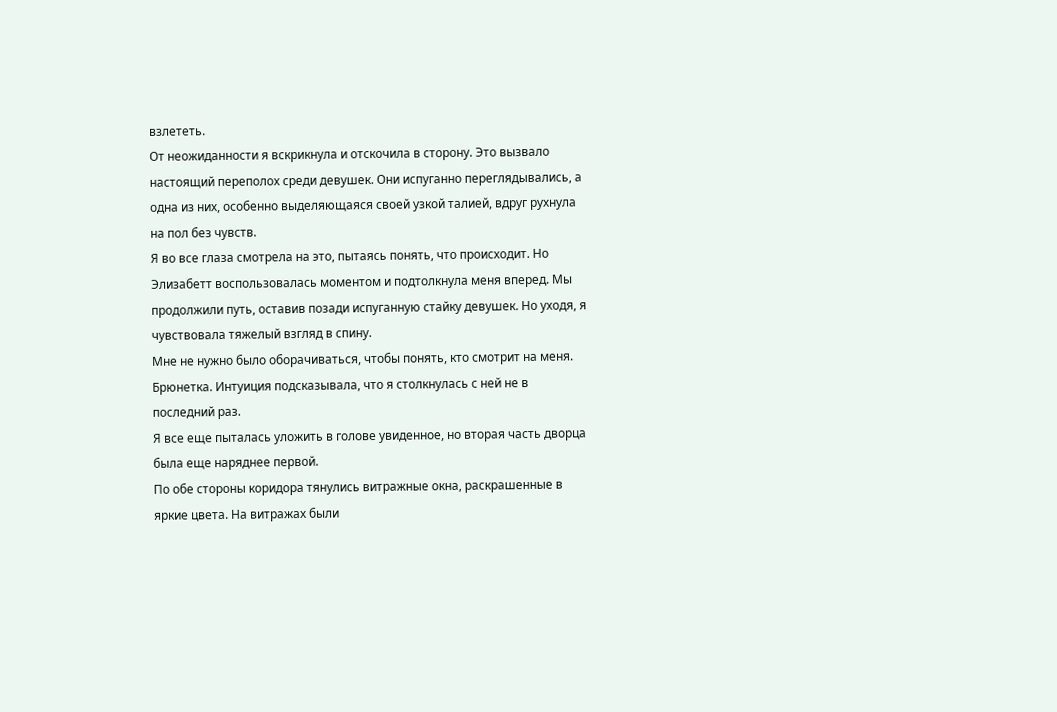взлететь.
От неожиданности я вскрикнула и отскочила в сторону. Это вызвало настоящий переполох среди девушек. Они испуганно переглядывались, а одна из них, особенно выделяющаяся своей узкой талией, вдруг рухнула на пол без чувств.
Я во все глаза смотрела на это, пытаясь понять, что происходит. Но Элизабетт воспользовалась моментом и подтолкнула меня вперед. Мы продолжили путь, оставив позади испуганную стайку девушек. Но уходя, я чувствовала тяжелый взгляд в спину.
Мне не нужно было оборачиваться, чтобы понять, кто смотрит на меня. Брюнетка. Интуиция подсказывала, что я столкнулась с ней не в последний раз.
Я все еще пыталась уложить в голове увиденное, но вторая часть дворца была еще наряднее первой.
По обе стороны коридора тянулись витражные окна, раскрашенные в яркие цвета. На витражах были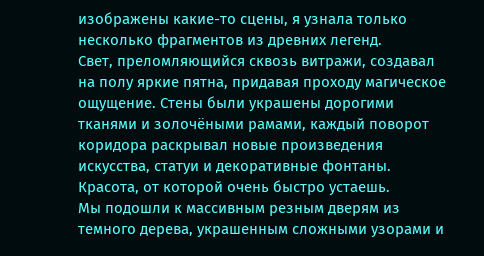изображены какие-то сцены, я узнала только несколько фрагментов из древних легенд.
Свет, преломляющийся сквозь витражи, создавал на полу яркие пятна, придавая проходу магическое ощущение. Стены были украшены дорогими тканями и золочёными рамами, каждый поворот коридора раскрывал новые произведения искусства, статуи и декоративные фонтаны. Красота, от которой очень быстро устаешь.
Мы подошли к массивным резным дверям из темного дерева, украшенным сложными узорами и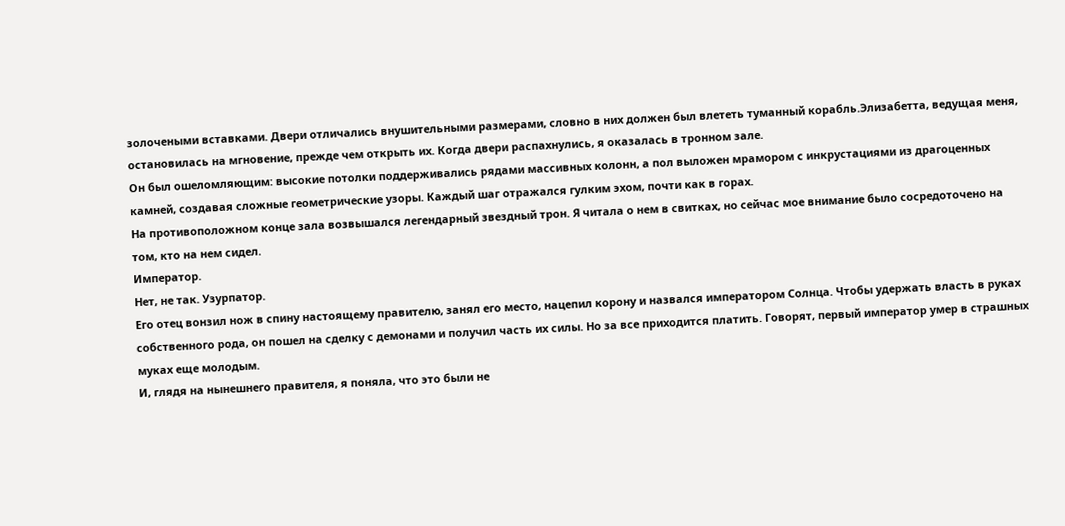золочеными вставками. Двери отличались внушительными размерами, словно в них должен был влететь туманный корабль.Элизабетта, ведущая меня, остановилась на мгновение, прежде чем открыть их. Когда двери распахнулись, я оказалась в тронном зале.
Он был ошеломляющим: высокие потолки поддерживались рядами массивных колонн, а пол выложен мрамором с инкрустациями из драгоценных камней, создавая сложные геометрические узоры. Каждый шаг отражался гулким эхом, почти как в горах.
На противоположном конце зала возвышался легендарный звездный трон. Я читала о нем в свитках, но сейчас мое внимание было сосредоточено на том, кто на нем сидел.
Император.
Нет, не так. Узурпатор.
Его отец вонзил нож в спину настоящему правителю, занял его место, нацепил корону и назвался императором Солнца. Чтобы удержать власть в руках собственного рода, он пошел на сделку с демонами и получил часть их силы. Но за все приходится платить. Говорят, первый император умер в страшных муках еще молодым.
И, глядя на нынешнего правителя, я поняла, что это были не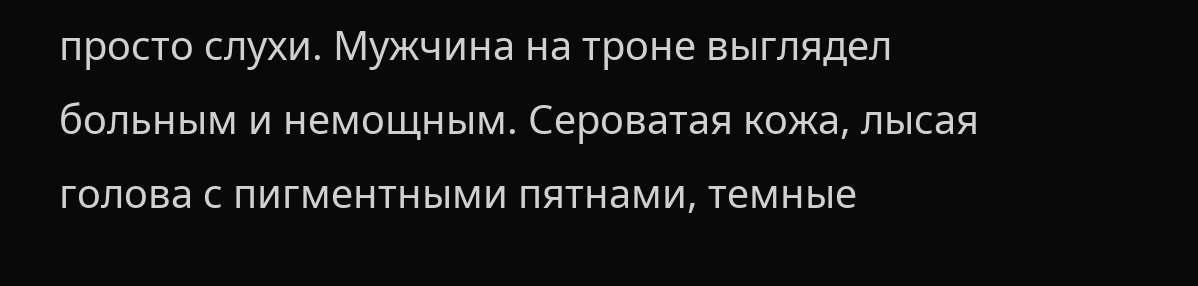просто слухи. Мужчина на троне выглядел больным и немощным. Сероватая кожа, лысая голова с пигментными пятнами, темные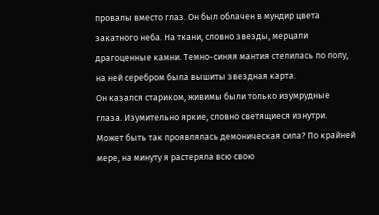провалы вместо глаз. Он был облачен в мундир цвета закатного неба. На ткани, словно звезды, мерцали драгоценные камни. Темно-синяя мантия стелилась по полу, на ней серебром была вышиты звездная карта.
Он казался стариком, живимы были только изумрудные глаза. Изумительно яркие, словно светящиеся изнутри. Может быть так проявлялась демоническая сила? По крайней мере, на минуту я растеряла всю свою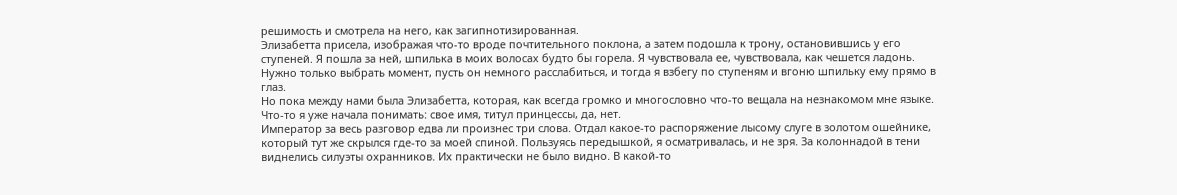решимость и смотрела на него, как загипнотизированная.
Элизабетта присела, изображая что-то вроде почтительного поклона, а затем подошла к трону, остановившись у его ступеней. Я пошла за ней, шпилька в моих волосах будто бы горела. Я чувствовала ее, чувствовала, как чешется ладонь. Нужно только выбрать момент, пусть он немного расслабиться, и тогда я взбегу по ступеням и вгоню шпильку ему прямо в глаз.
Но пока между нами была Элизабетта, которая, как всегда громко и многословно что-то вещала на незнакомом мне языке. Что-то я уже начала понимать: свое имя, титул принцессы, да, нет.
Император за весь разговор едва ли произнес три слова. Отдал какое-то распоряжение лысому слуге в золотом ошейнике, который тут же скрылся где-то за моей спиной. Пользуясь передышкой, я осматривалась, и не зря. За колоннадой в тени виднелись силуэты охранников. Их практически не было видно. В какой-то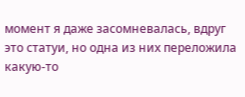момент я даже засомневалась, вдруг это статуи, но одна из них переложила какую-то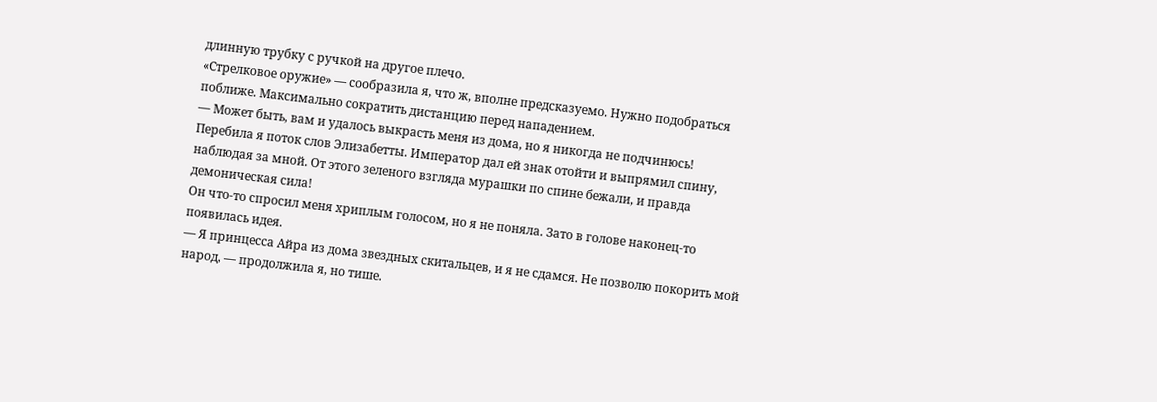длинную трубку с ручкой на другое плечо.
«Стрелковое оружие» — сообразила я, что ж, вполне предсказуемо. Нужно подобраться поближе. Максимально сократить дистанцию перед нападением.
— Может быть, вам и удалось выкрасть меня из дома, но я никогда не подчинюсь!
Перебила я поток слов Элизабетты. Император дал ей знак отойти и выпрямил спину, наблюдая за мной. От этого зеленого взгляда мурашки по спине бежали, и правда демоническая сила!
Он что-то спросил меня хриплым голосом, но я не поняла. Зато в голове наконец-то появилась идея.
— Я принцесса Айра из дома звездных скитальцев, и я не сдамся. Не позволю покорить мой народ, — продолжила я, но тише.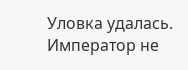Уловка удалась. Император не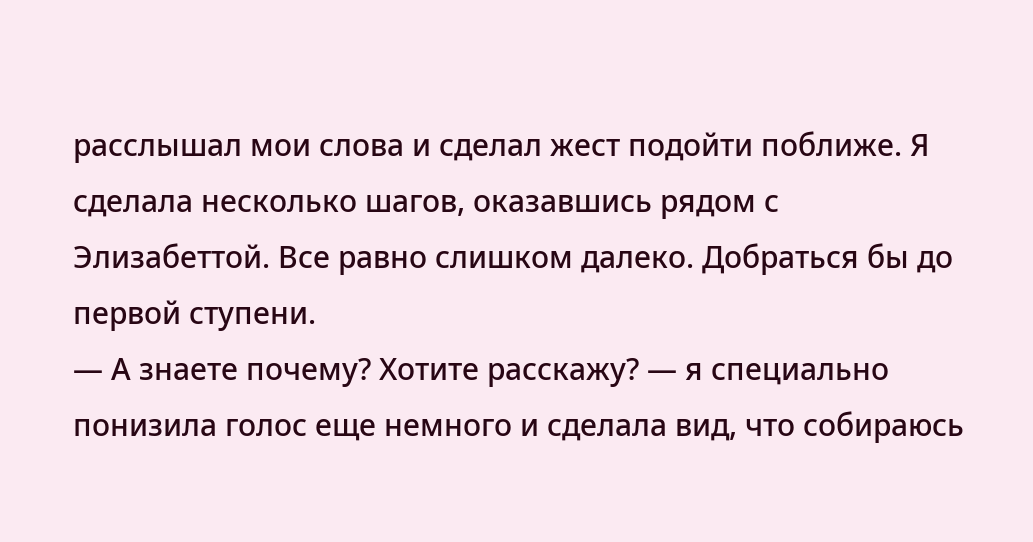расслышал мои слова и сделал жест подойти поближе. Я сделала несколько шагов, оказавшись рядом с Элизабеттой. Все равно слишком далеко. Добраться бы до первой ступени.
— А знаете почему? Хотите расскажу? — я специально понизила голос еще немного и сделала вид, что собираюсь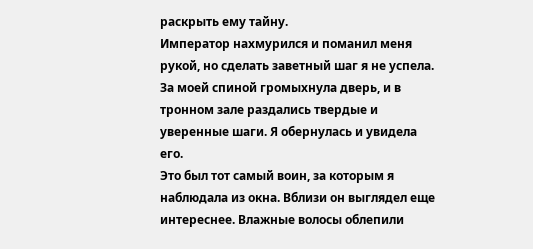раскрыть ему тайну.
Император нахмурился и поманил меня рукой, но сделать заветный шаг я не успела. За моей спиной громыхнула дверь, и в тронном зале раздались твердые и уверенные шаги. Я обернулась и увидела его.
Это был тот самый воин, за которым я наблюдала из окна. Вблизи он выглядел еще интереснее. Влажные волосы облепили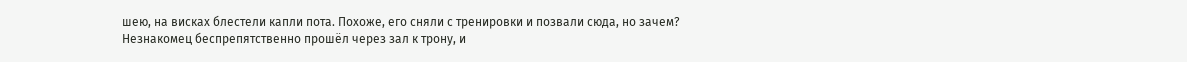шею, на висках блестели капли пота. Похоже, его сняли с тренировки и позвали сюда, но зачем?
Незнакомец беспрепятственно прошёл через зал к трону, и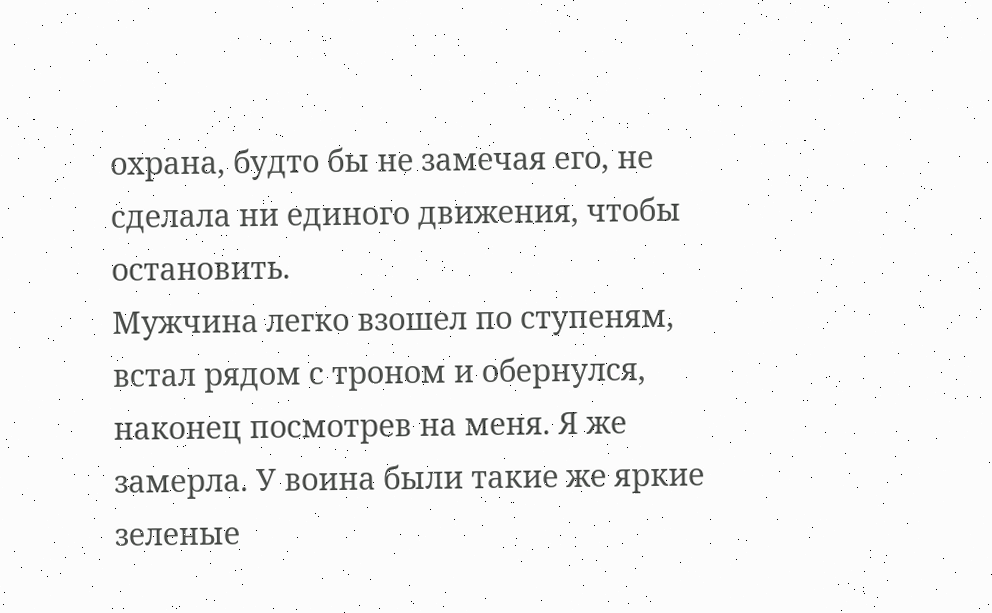охрана, будто бы не замечая его, не сделала ни единого движения, чтобы остановить.
Мужчина легко взошел по ступеням, встал рядом с троном и обернулся, наконец посмотрев на меня. Я же замерла. У воина были такие же яркие зеленые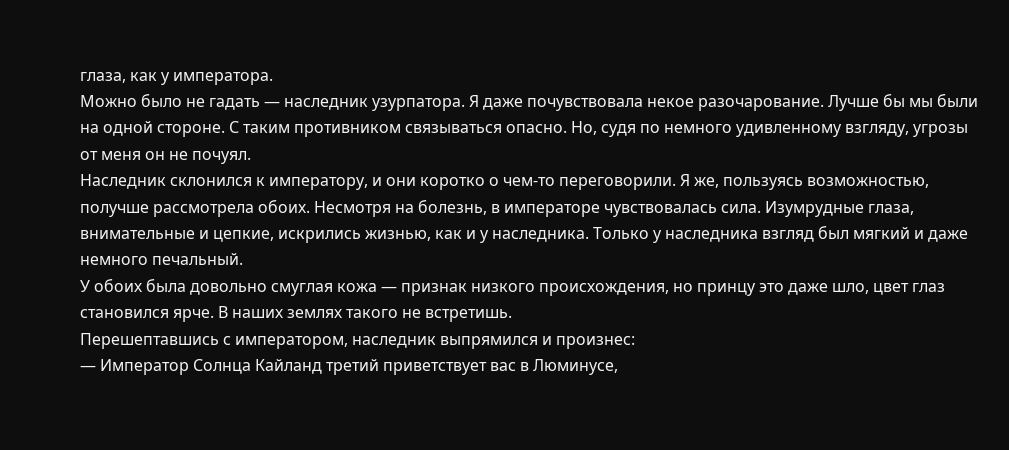глаза, как у императора.
Можно было не гадать — наследник узурпатора. Я даже почувствовала некое разочарование. Лучше бы мы были на одной стороне. С таким противником связываться опасно. Но, судя по немного удивленному взгляду, угрозы от меня он не почуял.
Наследник склонился к императору, и они коротко о чем-то переговорили. Я же, пользуясь возможностью, получше рассмотрела обоих. Несмотря на болезнь, в императоре чувствовалась сила. Изумрудные глаза, внимательные и цепкие, искрились жизнью, как и у наследника. Только у наследника взгляд был мягкий и даже немного печальный.
У обоих была довольно смуглая кожа — признак низкого происхождения, но принцу это даже шло, цвет глаз становился ярче. В наших землях такого не встретишь.
Перешептавшись с императором, наследник выпрямился и произнес:
— Император Солнца Кайланд третий приветствует вас в Люминусе,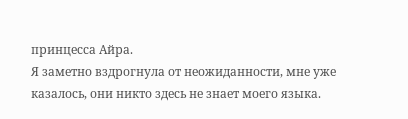принцесса Айра.
Я заметно вздрогнула от неожиданности, мне уже казалось, они никто здесь не знает моего языка.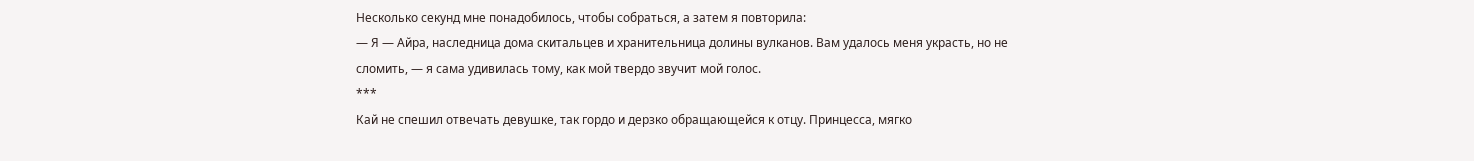Несколько секунд мне понадобилось, чтобы собраться, а затем я повторила:
— Я — Айра, наследница дома скитальцев и хранительница долины вулканов. Вам удалось меня украсть, но не сломить, — я сама удивилась тому, как мой твердо звучит мой голос.
***
Кай не спешил отвечать девушке, так гордо и дерзко обращающейся к отцу. Принцесса, мягко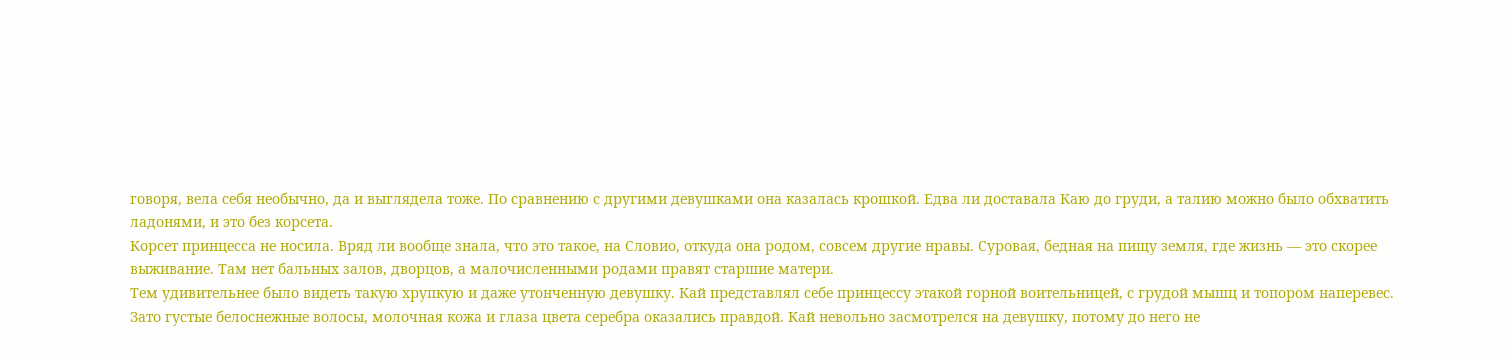говоря, вела себя необычно, да и выглядела тоже. По сравнению с другими девушками она казалась крошкой. Едва ли доставала Каю до груди, а талию можно было обхватить ладонями, и это без корсета.
Корсет принцесса не носила. Вряд ли вообще знала, что это такое, на Словио, откуда она родом, совсем другие нравы. Суровая, бедная на пищу земля, где жизнь — это скорее выживание. Там нет бальных залов, дворцов, а малочисленными родами правят старшие матери.
Тем удивительнее было видеть такую хрупкую и даже утонченную девушку. Кай представлял себе принцессу этакой горной воительницей, с грудой мышц и топором наперевес.
Зато густые белоснежные волосы, молочная кожа и глаза цвета серебра оказались правдой. Кай невольно засмотрелся на девушку, потому до него не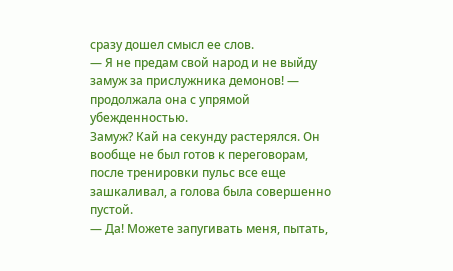сразу дошел смысл ее слов.
— Я не предам свой народ и не выйду замуж за прислужника демонов! — продолжала она с упрямой убежденностью.
Замуж? Кай на секунду растерялся. Он вообще не был готов к переговорам, после тренировки пульс все еще зашкаливал, а голова была совершенно пустой.
— Да! Можете запугивать меня, пытать,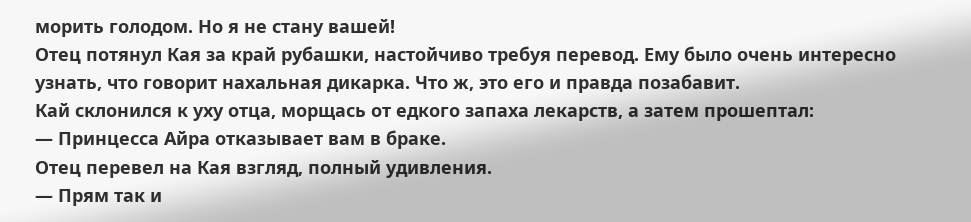морить голодом. Но я не стану вашей!
Отец потянул Кая за край рубашки, настойчиво требуя перевод. Ему было очень интересно узнать, что говорит нахальная дикарка. Что ж, это его и правда позабавит.
Кай склонился к уху отца, морщась от едкого запаха лекарств, а затем прошептал:
— Принцесса Айра отказывает вам в браке.
Отец перевел на Кая взгляд, полный удивления.
— Прям так и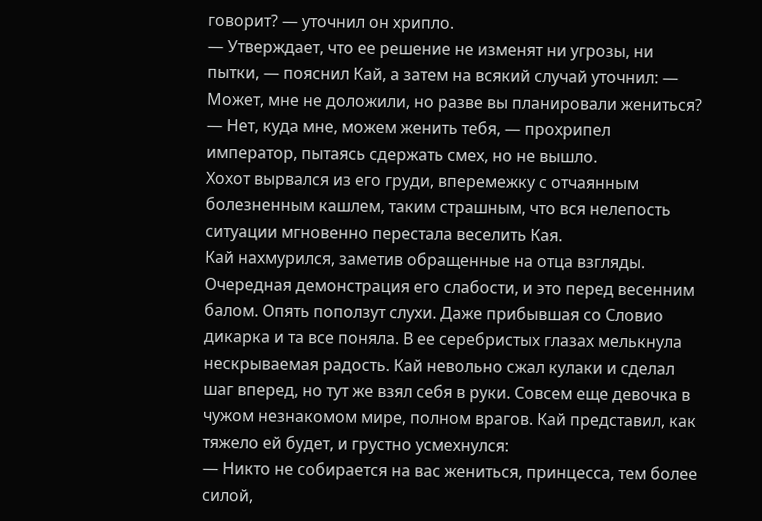говорит? — уточнил он хрипло.
— Утверждает, что ее решение не изменят ни угрозы, ни пытки, — пояснил Кай, а затем на всякий случай уточнил: — Может, мне не доложили, но разве вы планировали жениться?
— Нет, куда мне, можем женить тебя, — прохрипел император, пытаясь сдержать смех, но не вышло.
Хохот вырвался из его груди, вперемежку с отчаянным болезненным кашлем, таким страшным, что вся нелепость ситуации мгновенно перестала веселить Кая.
Кай нахмурился, заметив обращенные на отца взгляды. Очередная демонстрация его слабости, и это перед весенним балом. Опять поползут слухи. Даже прибывшая со Словио дикарка и та все поняла. В ее серебристых глазах мелькнула нескрываемая радость. Кай невольно сжал кулаки и сделал шаг вперед, но тут же взял себя в руки. Совсем еще девочка в чужом незнакомом мире, полном врагов. Кай представил, как тяжело ей будет, и грустно усмехнулся:
— Никто не собирается на вас жениться, принцесса, тем более силой,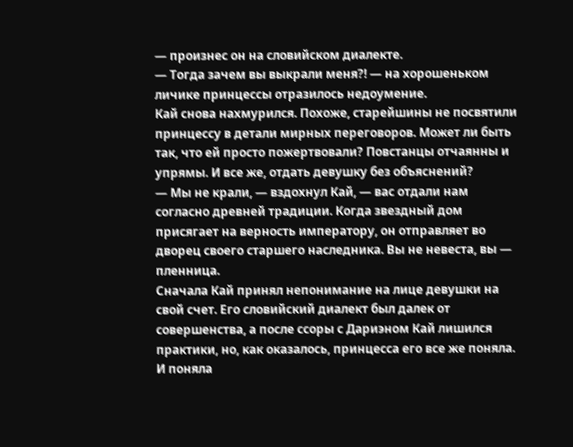— произнес он на словийском диалекте.
— Тогда зачем вы выкрали меня?! — на хорошеньком личике принцессы отразилось недоумение.
Кай снова нахмурился. Похоже, старейшины не посвятили принцессу в детали мирных переговоров. Может ли быть так, что ей просто пожертвовали? Повстанцы отчаянны и упрямы. И все же, отдать девушку без объяснений?
— Мы не крали, — вздохнул Кай, — вас отдали нам согласно древней традиции. Когда звездный дом присягает на верность императору, он отправляет во дворец своего старшего наследника. Вы не невеста, вы — пленница.
Сначала Кай принял непонимание на лице девушки на свой счет. Его словийский диалект был далек от совершенства, а после ссоры с Дариэном Кай лишился практики, но, как оказалось, принцесса его все же поняла. И поняла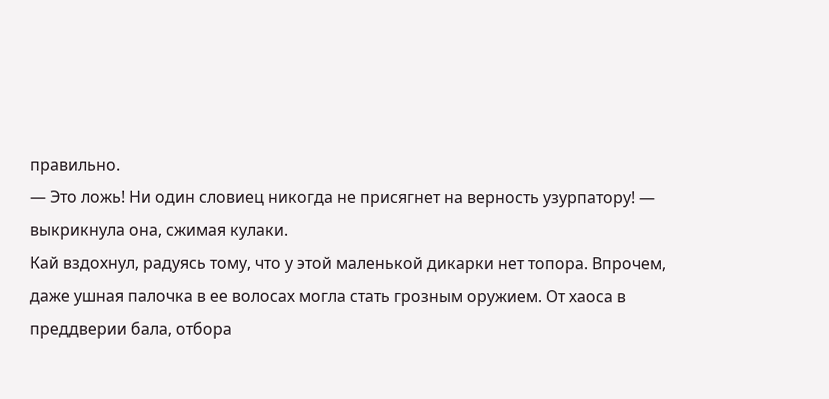правильно.
— Это ложь! Ни один словиец никогда не присягнет на верность узурпатору! — выкрикнула она, сжимая кулаки.
Кай вздохнул, радуясь тому, что у этой маленькой дикарки нет топора. Впрочем, даже ушная палочка в ее волосах могла стать грозным оружием. От хаоса в преддверии бала, отбора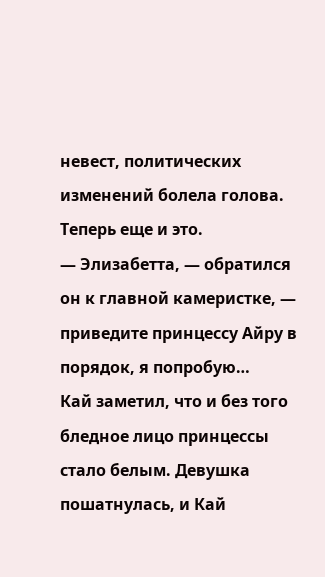невест, политических изменений болела голова. Теперь еще и это.
— Элизабетта, — обратился он к главной камеристке, — приведите принцессу Айру в порядок, я попробую…
Кай заметил, что и без того бледное лицо принцессы стало белым. Девушка пошатнулась, и Кай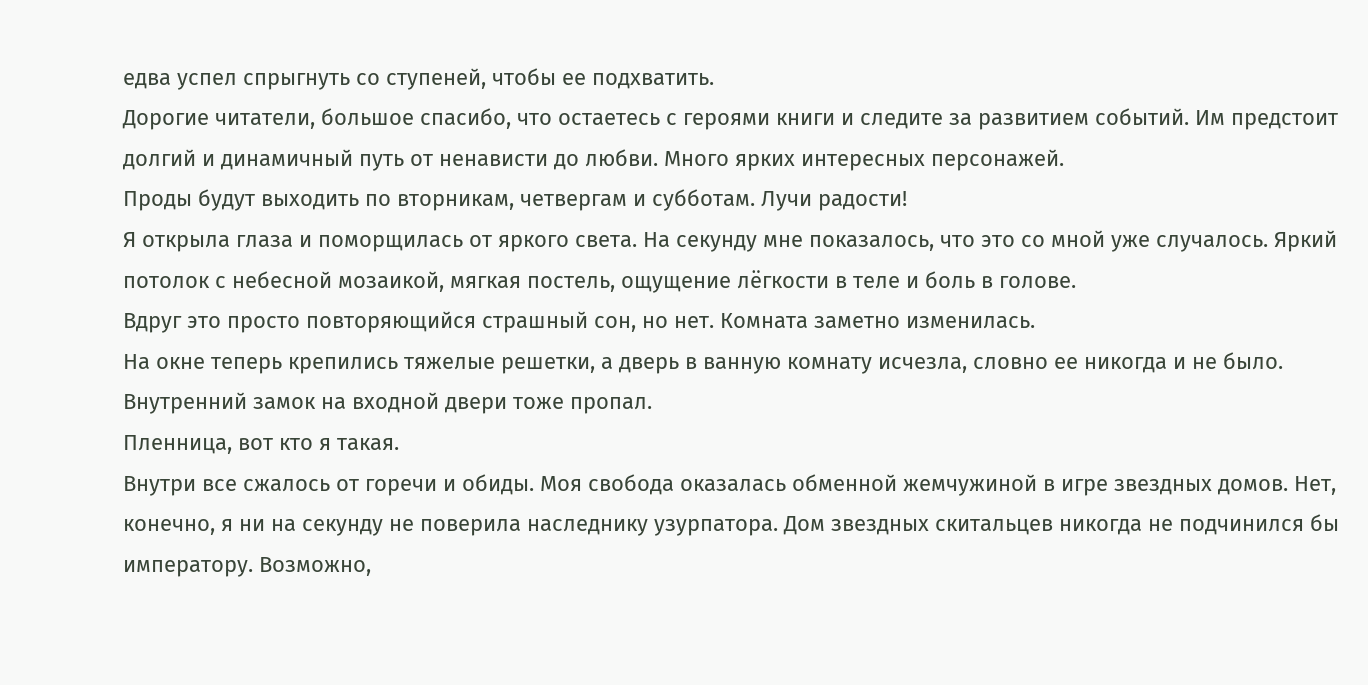едва успел спрыгнуть со ступеней, чтобы ее подхватить.
Дорогие читатели, большое спасибо, что остаетесь с героями книги и следите за развитием событий. Им предстоит долгий и динамичный путь от ненависти до любви. Много ярких интересных персонажей.
Проды будут выходить по вторникам, четвергам и субботам. Лучи радости!
Я открыла глаза и поморщилась от яркого света. На секунду мне показалось, что это со мной уже случалось. Яркий потолок с небесной мозаикой, мягкая постель, ощущение лёгкости в теле и боль в голове.
Вдруг это просто повторяющийся страшный сон, но нет. Комната заметно изменилась.
На окне теперь крепились тяжелые решетки, а дверь в ванную комнату исчезла, словно ее никогда и не было. Внутренний замок на входной двери тоже пропал.
Пленница, вот кто я такая.
Внутри все сжалось от горечи и обиды. Моя свобода оказалась обменной жемчужиной в игре звездных домов. Нет, конечно, я ни на секунду не поверила наследнику узурпатора. Дом звездных скитальцев никогда не подчинился бы императору. Возможно,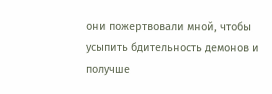они пожертвовали мной, чтобы усыпить бдительность демонов и получше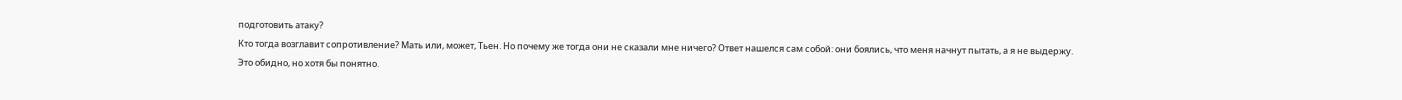подготовить атаку?
Кто тогда возглавит сопротивление? Мать или, может, Тьен. Но почему же тогда они не сказали мне ничего? Ответ нашелся сам собой: они боялись, что меня начнут пытать, а я не выдержу. Это обидно, но хотя бы понятно.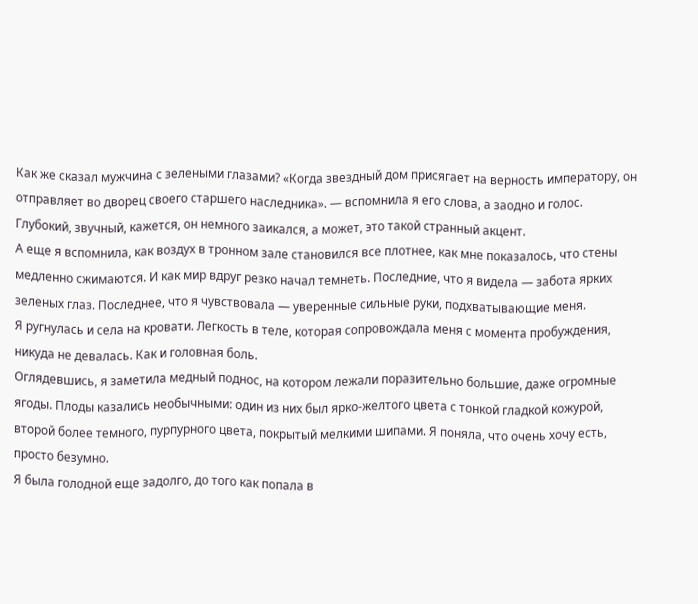Как же сказал мужчина с зелеными глазами? «Когда звездный дом присягает на верность императору, он отправляет во дворец своего старшего наследника». — вспомнила я его слова, а заодно и голос. Глубокий, звучный, кажется, он немного заикался, а может, это такой странный акцент.
А еще я вспомнила, как воздух в тронном зале становился все плотнее, как мне показалось, что стены медленно сжимаются. И как мир вдруг резко начал темнеть. Последние, что я видела — забота ярких зеленых глаз. Последнее, что я чувствовала — уверенные сильные руки, подхватывающие меня.
Я ругнулась и села на кровати. Легкость в теле, которая сопровождала меня с момента пробуждения, никуда не девалась. Как и головная боль.
Оглядевшись, я заметила медный поднос, на котором лежали поразительно большие, даже огромные ягоды. Плоды казались необычными: один из них был ярко-желтого цвета с тонкой гладкой кожурой, второй более темного, пурпурного цвета, покрытый мелкими шипами. Я поняла, что очень хочу есть, просто безумно.
Я была голодной еще задолго, до того как попала в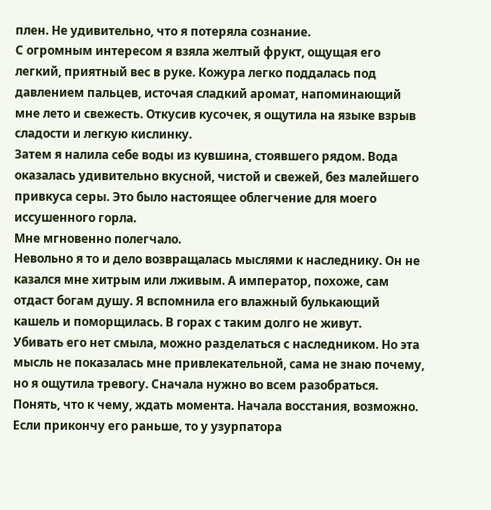плен. Не удивительно, что я потеряла сознание.
С огромным интересом я взяла желтый фрукт, ощущая его легкий, приятный вес в руке. Кожура легко поддалась под давлением пальцев, источая сладкий аромат, напоминающий мне лето и свежесть. Откусив кусочек, я ощутила на языке взрыв сладости и легкую кислинку.
Затем я налила себе воды из кувшина, стоявшего рядом. Вода оказалась удивительно вкусной, чистой и свежей, без малейшего привкуса серы. Это было настоящее облегчение для моего иссушенного горла.
Мне мгновенно полегчало.
Невольно я то и дело возвращалась мыслями к наследнику. Он не казался мне хитрым или лживым. А император, похоже, сам отдаст богам душу. Я вспомнила его влажный булькающий кашель и поморщилась. В горах с таким долго не живут.
Убивать его нет смыла, можно разделаться с наследником. Но эта мысль не показалась мне привлекательной, сама не знаю почему, но я ощутила тревогу. Сначала нужно во всем разобраться.
Понять, что к чему, ждать момента. Начала восстания, возможно. Если прикончу его раньше, то у узурпатора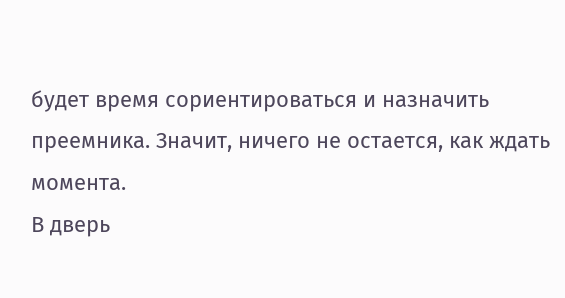будет время сориентироваться и назначить преемника. Значит, ничего не остается, как ждать момента.
В дверь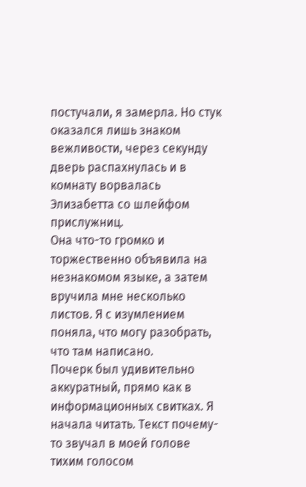постучали, я замерла. Но стук оказался лишь знаком вежливости, через секунду дверь распахнулась и в комнату ворвалась Элизабетта со шлейфом прислужниц.
Она что-то громко и торжественно объявила на незнакомом языке, а затем вручила мне несколько листов. Я с изумлением поняла, что могу разобрать, что там написано.
Почерк был удивительно аккуратный, прямо как в информационных свитках. Я начала читать. Текст почему-то звучал в моей голове тихим голосом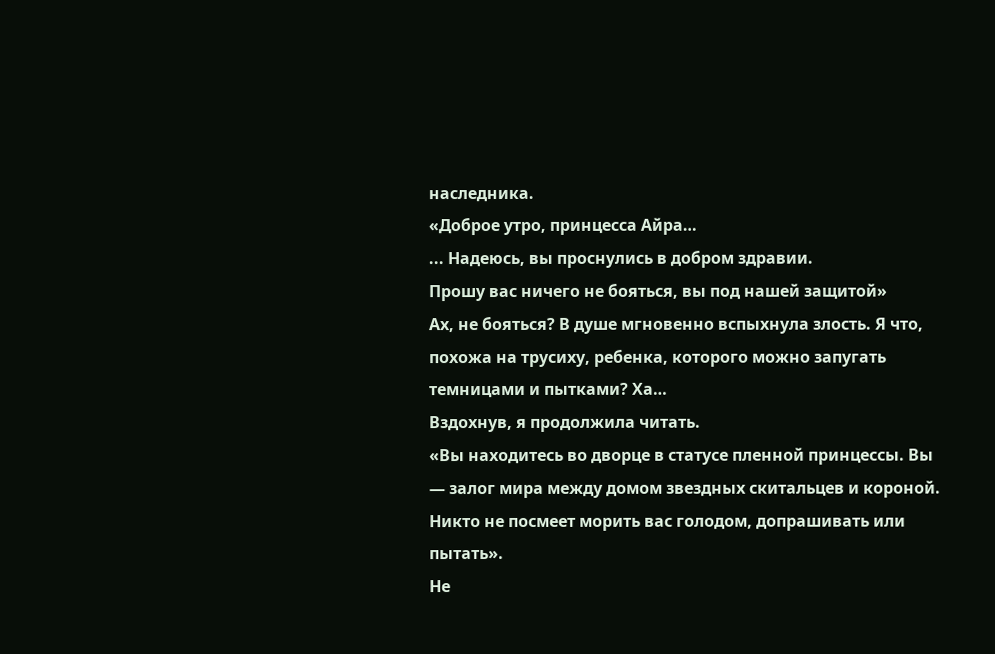наследника.
«Доброе утро, принцесса Айра…
... Надеюсь, вы проснулись в добром здравии.
Прошу вас ничего не бояться, вы под нашей защитой»
Ах, не бояться? В душе мгновенно вспыхнула злость. Я что, похожа на трусиху, ребенка, которого можно запугать темницами и пытками? Ха…
Вздохнув, я продолжила читать.
«Вы находитесь во дворце в статусе пленной принцессы. Вы — залог мира между домом звездных скитальцев и короной. Никто не посмеет морить вас голодом, допрашивать или пытать».
Не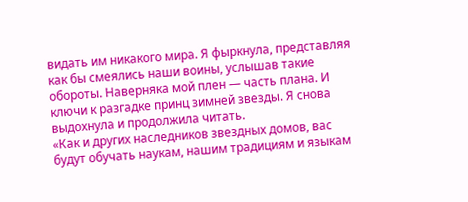видать им никакого мира. Я фыркнула, представляя как бы смеялись наши воины, услышав такие обороты. Наверняка мой плен — часть плана. И ключи к разгадке принц зимней звезды. Я снова выдохнула и продолжила читать.
«Как и других наследников звездных домов, вас будут обучать наукам, нашим традициям и языкам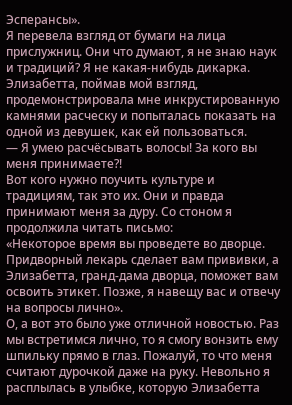Эсперансы».
Я перевела взгляд от бумаги на лица прислужниц. Они что думают, я не знаю наук и традиций? Я не какая-нибудь дикарка. Элизабетта, поймав мой взгляд, продемонстрировала мне инкрустированную камнями расческу и попыталась показать на одной из девушек, как ей пользоваться.
— Я умею расчёсывать волосы! За кого вы меня принимаете?!
Вот кого нужно поучить культуре и традициям, так это их. Они и правда принимают меня за дуру. Со стоном я продолжила читать письмо:
«Некоторое время вы проведете во дворце. Придворный лекарь сделает вам прививки, а Элизабетта, гранд-дама дворца, поможет вам освоить этикет. Позже, я навещу вас и отвечу на вопросы лично».
О, а вот это было уже отличной новостью. Раз мы встретимся лично, то я смогу вонзить ему шпильку прямо в глаз. Пожалуй, то что меня считают дурочкой даже на руку. Невольно я расплылась в улыбке, которую Элизабетта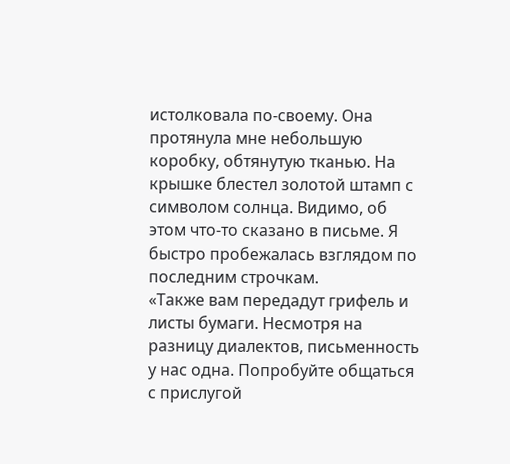истолковала по-своему. Она протянула мне небольшую коробку, обтянутую тканью. На крышке блестел золотой штамп с символом солнца. Видимо, об этом что-то сказано в письме. Я быстро пробежалась взглядом по последним строчкам.
«Также вам передадут грифель и листы бумаги. Несмотря на разницу диалектов, письменность у нас одна. Попробуйте общаться с прислугой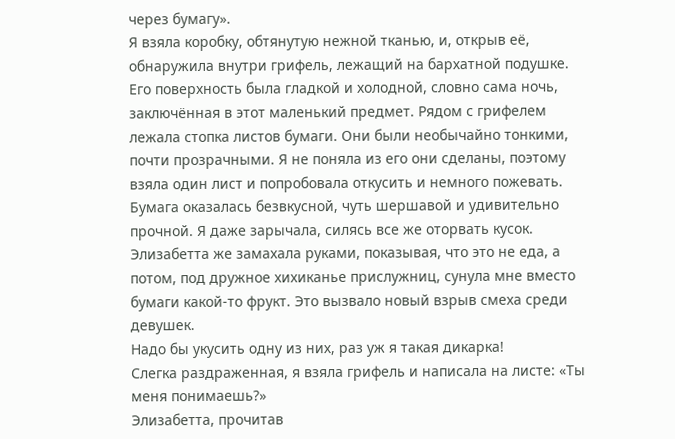через бумагу».
Я взяла коробку, обтянутую нежной тканью, и, открыв её, обнаружила внутри грифель, лежащий на бархатной подушке. Его поверхность была гладкой и холодной, словно сама ночь, заключённая в этот маленький предмет. Рядом с грифелем лежала стопка листов бумаги. Они были необычайно тонкими, почти прозрачными. Я не поняла из его они сделаны, поэтому взяла один лист и попробовала откусить и немного пожевать.
Бумага оказалась безвкусной, чуть шершавой и удивительно прочной. Я даже зарычала, силясь все же оторвать кусок. Элизабетта же замахала руками, показывая, что это не еда, а потом, под дружное хихиканье прислужниц, сунула мне вместо бумаги какой-то фрукт. Это вызвало новый взрыв смеха среди девушек.
Надо бы укусить одну из них, раз уж я такая дикарка!
Слегка раздраженная, я взяла грифель и написала на листе: «Ты меня понимаешь?»
Элизабетта, прочитав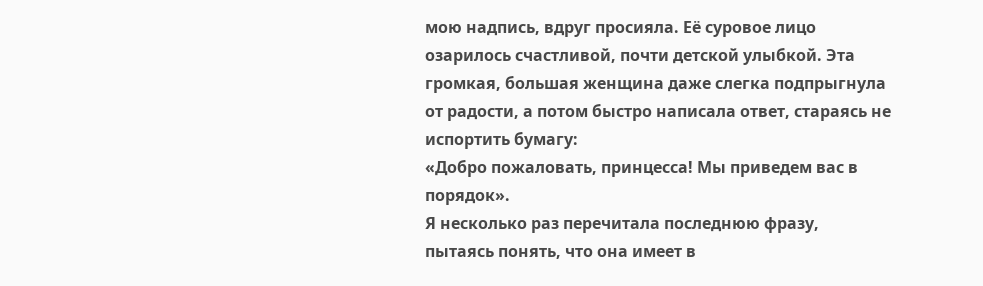мою надпись, вдруг просияла. Её суровое лицо озарилось счастливой, почти детской улыбкой. Эта громкая, большая женщина даже слегка подпрыгнула от радости, а потом быстро написала ответ, стараясь не испортить бумагу:
«Добро пожаловать, принцесса! Мы приведем вас в порядок».
Я несколько раз перечитала последнюю фразу, пытаясь понять, что она имеет в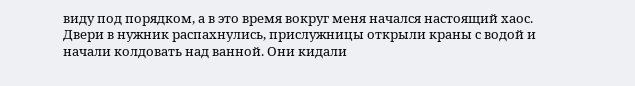виду под порядком, а в это время вокруг меня начался настоящий хаос. Двери в нужник распахнулись, прислужницы открыли краны с водой и начали колдовать над ванной. Они кидали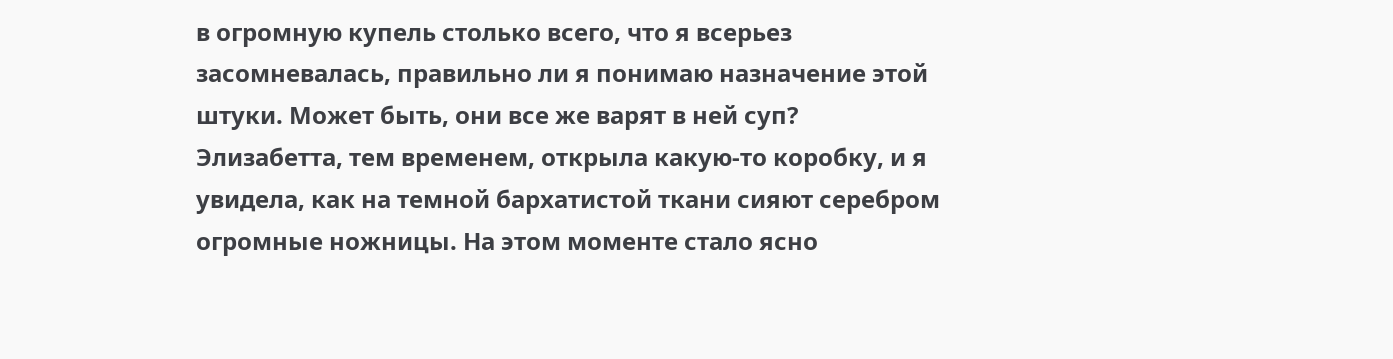в огромную купель столько всего, что я всерьез засомневалась, правильно ли я понимаю назначение этой штуки. Может быть, они все же варят в ней суп?
Элизабетта, тем временем, открыла какую-то коробку, и я увидела, как на темной бархатистой ткани сияют серебром огромные ножницы. На этом моменте стало ясно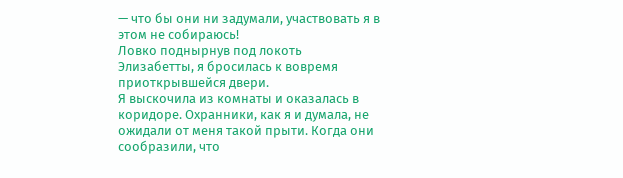— что бы они ни задумали, участвовать я в этом не собираюсь!
Ловко поднырнув под локоть Элизабетты, я бросилась к вовремя приоткрывшейся двери.
Я выскочила из комнаты и оказалась в коридоре. Охранники, как я и думала, не ожидали от меня такой прыти. Когда они сообразили, что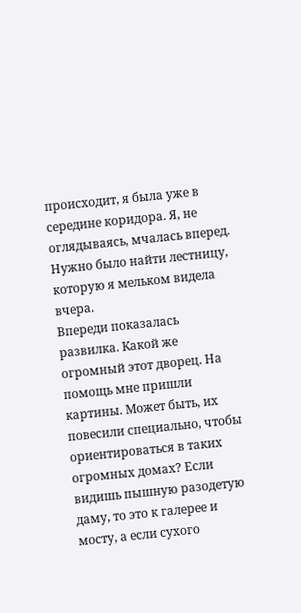происходит, я была уже в середине коридора. Я, не оглядываясь, мчалась вперед. Нужно было найти лестницу, которую я мельком видела вчера.
Впереди показалась развилка. Какой же огромный этот дворец. На помощь мне пришли картины. Может быть, их повесили специально, чтобы ориентироваться в таких огромных домах? Если видишь пышную разодетую даму, то это к галерее и мосту, а если сухого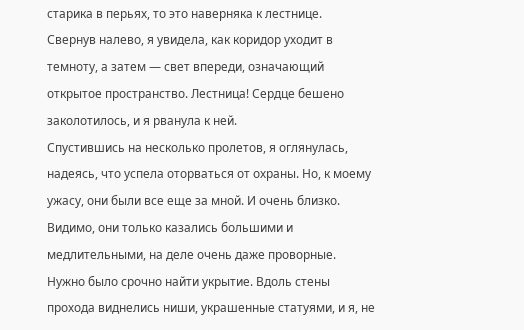старика в перьях, то это наверняка к лестнице.
Свернув налево, я увидела, как коридор уходит в темноту, а затем — свет впереди, означающий открытое пространство. Лестница! Сердце бешено заколотилось, и я рванула к ней.
Спустившись на несколько пролетов, я оглянулась, надеясь, что успела оторваться от охраны. Но, к моему ужасу, они были все еще за мной. И очень близко.
Видимо, они только казались большими и медлительными, на деле очень даже проворные. Нужно было срочно найти укрытие. Вдоль стены прохода виднелись ниши, украшенные статуями, и я, не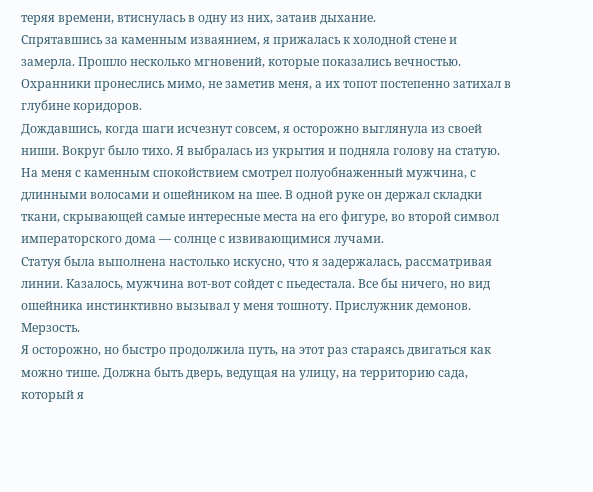теряя времени, втиснулась в одну из них, затаив дыхание.
Спрятавшись за каменным изваянием, я прижалась к холодной стене и замерла. Прошло несколько мгновений, которые показались вечностью. Охранники пронеслись мимо, не заметив меня, а их топот постепенно затихал в глубине коридоров.
Дождавшись, когда шаги исчезнут совсем, я осторожно выглянула из своей ниши. Вокруг было тихо. Я выбралась из укрытия и подняла голову на статую. На меня с каменным спокойствием смотрел полуобнаженный мужчина, с длинными волосами и ошейником на шее. В одной руке он держал складки ткани, скрывающей самые интересные места на его фигуре, во второй символ императорского дома — солнце с извивающимися лучами.
Статуя была выполнена настолько искусно, что я задержалась, рассматривая линии. Казалось, мужчина вот-вот сойдет с пьедестала. Все бы ничего, но вид ошейника инстинктивно вызывал у меня тошноту. Прислужник демонов. Мерзость.
Я осторожно, но быстро продолжила путь, на этот раз стараясь двигаться как можно тише. Должна быть дверь, ведущая на улицу, на территорию сада, который я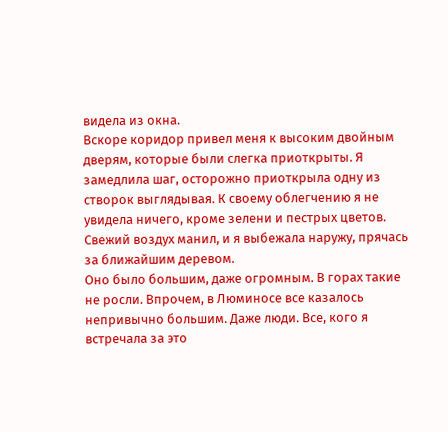видела из окна.
Вскоре коридор привел меня к высоким двойным дверям, которые были слегка приоткрыты. Я замедлила шаг, осторожно приоткрыла одну из створок выглядывая. К своему облегчению я не увидела ничего, кроме зелени и пестрых цветов. Свежий воздух манил, и я выбежала наружу, прячась за ближайшим деревом.
Оно было большим, даже огромным. В горах такие не росли. Впрочем, в Люминосе все казалось непривычно большим. Даже люди. Все, кого я встречала за это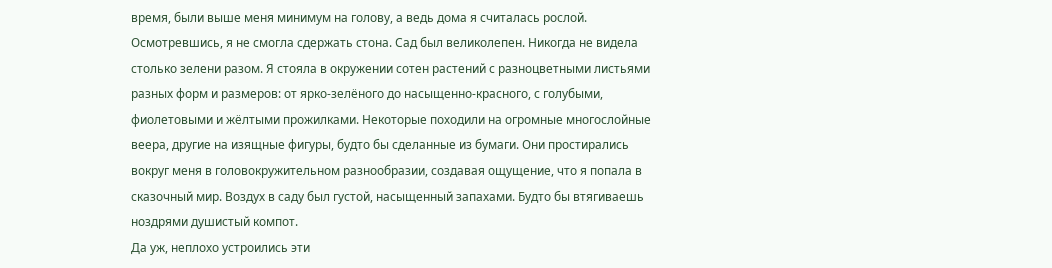время, были выше меня минимум на голову, а ведь дома я считалась рослой.
Осмотревшись, я не смогла сдержать стона. Сад был великолепен. Никогда не видела столько зелени разом. Я стояла в окружении сотен растений с разноцветными листьями разных форм и размеров: от ярко-зелёного до насыщенно-красного, с голубыми, фиолетовыми и жёлтыми прожилками. Некоторые походили на огромные многослойные веера, другие на изящные фигуры, будто бы сделанные из бумаги. Они простирались вокруг меня в головокружительном разнообразии, создавая ощущение, что я попала в сказочный мир. Воздух в саду был густой, насыщенный запахами. Будто бы втягиваешь ноздрями душистый компот.
Да уж, неплохо устроились эти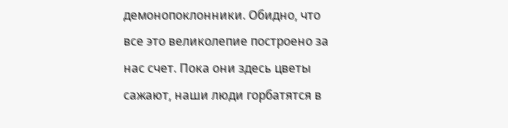демонопоклонники. Обидно, что все это великолепие построено за нас счет. Пока они здесь цветы сажают, наши люди горбатятся в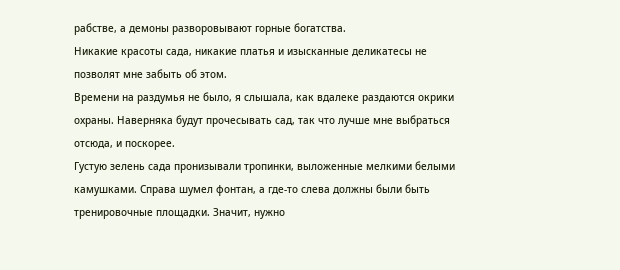рабстве, а демоны разворовывают горные богатства.
Никакие красоты сада, никакие платья и изысканные деликатесы не позволят мне забыть об этом.
Времени на раздумья не было, я слышала, как вдалеке раздаются окрики охраны. Наверняка будут прочесывать сад, так что лучше мне выбраться отсюда, и поскорее.
Густую зелень сада пронизывали тропинки, выложенные мелкими белыми камушками. Справа шумел фонтан, а где-то слева должны были быть тренировочные площадки. Значит, нужно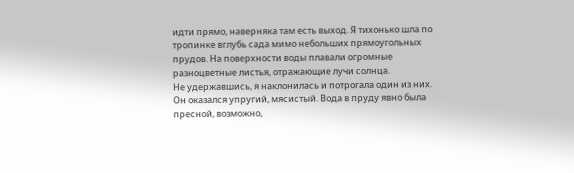идти прямо, наверняка там есть выход. Я тихонько шла по тропинке вглубь сада мимо небольших прямоугольных прудов. На поверхности воды плавали огромные разноцветные листья, отражающие лучи солнца.
Не удержавшись, я наклонилась и потрогала один из них. Он оказался упругий, мясистый. Вода в пруду явно была пресной, возможно,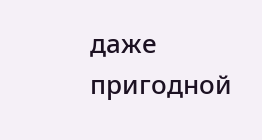даже пригодной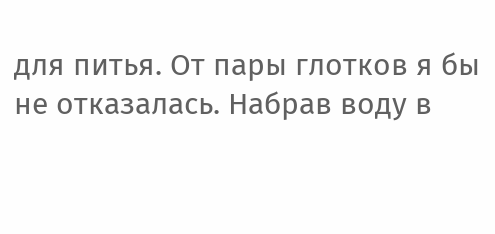для питья. От пары глотков я бы не отказалась. Набрав воду в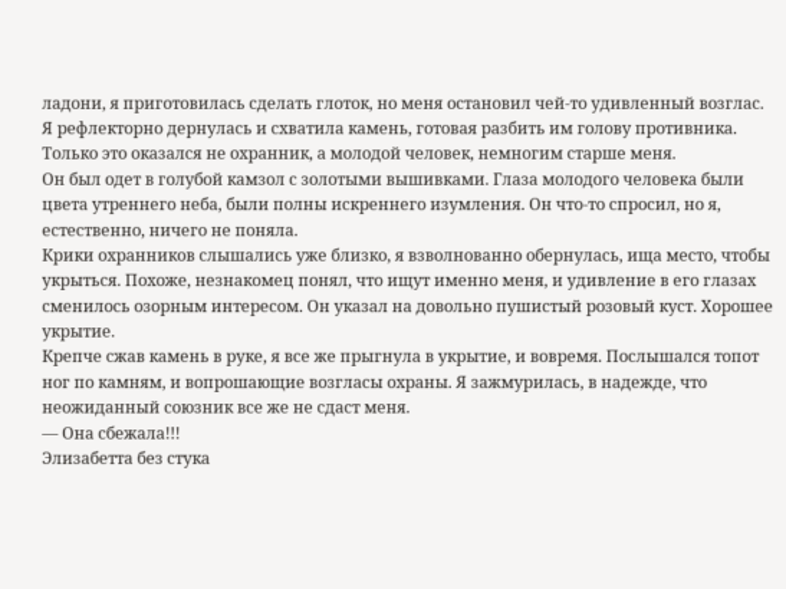ладони, я приготовилась сделать глоток, но меня остановил чей-то удивленный возглас.
Я рефлекторно дернулась и схватила камень, готовая разбить им голову противника. Только это оказался не охранник, а молодой человек, немногим старше меня.
Он был одет в голубой камзол с золотыми вышивками. Глаза молодого человека были цвета утреннего неба, были полны искреннего изумления. Он что-то спросил, но я, естественно, ничего не поняла.
Крики охранников слышались уже близко, я взволнованно обернулась, ища место, чтобы укрыться. Похоже, незнакомец понял, что ищут именно меня, и удивление в его глазах сменилось озорным интересом. Он указал на довольно пушистый розовый куст. Хорошее укрытие.
Крепче сжав камень в руке, я все же прыгнула в укрытие, и вовремя. Послышался топот ног по камням, и вопрошающие возгласы охраны. Я зажмурилась, в надежде, что неожиданный союзник все же не сдаст меня.
— Она сбежала!!!
Элизабетта без стука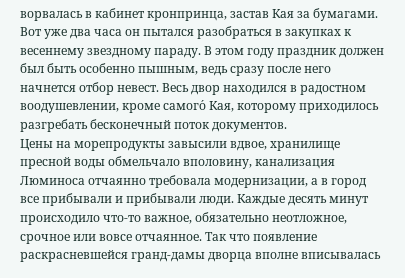ворвалась в кабинет кронпринца, застав Кая за бумагами. Вот уже два часа он пытался разобраться в закупках к весеннему звездному параду. В этом году праздник должен был быть особенно пышным, ведь сразу после него начнется отбор невест. Весь двор находился в радостном воодушевлении, кроме самого́ Кая, которому приходилось разгребать бесконечный поток документов.
Цены на морепродукты завысили вдвое, хранилище пресной воды обмельчало вполовину, канализация Люминоса отчаянно требовала модернизации, а в город все прибывали и прибывали люди. Каждые десять минут происходило что-то важное, обязательно неотложное, срочное или вовсе отчаянное. Так что появление раскрасневшейся гранд-дамы дворца вполне вписывалась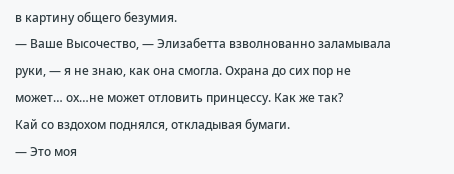в картину общего безумия.
— Ваше Высочество, — Элизабетта взволнованно заламывала руки, — я не знаю, как она смогла. Охрана до сих пор не может… ох…не может отловить принцессу. Как же так?
Кай со вздохом поднялся, откладывая бумаги.
— Это моя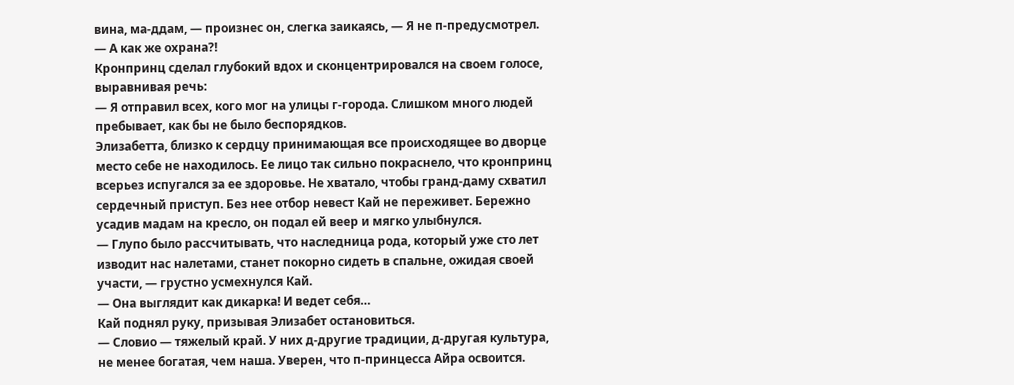вина, ма-ддам, — произнес он, слегка заикаясь, — Я не п-предусмотрел.
— А как же охрана?!
Кронпринц сделал глубокий вдох и сконцентрировался на своем голосе, выравнивая речь:
— Я отправил всех, кого мог на улицы г-города. Слишком много людей пребывает, как бы не было беспорядков.
Элизабетта, близко к сердцу принимающая все происходящее во дворце место себе не находилось. Ее лицо так сильно покраснело, что кронпринц всерьез испугался за ее здоровье. Не хватало, чтобы гранд-даму схватил сердечный приступ. Без нее отбор невест Кай не переживет. Бережно усадив мадам на кресло, он подал ей веер и мягко улыбнулся.
— Глупо было рассчитывать, что наследница рода, который уже сто лет изводит нас налетами, станет покорно сидеть в спальне, ожидая своей участи, — грустно усмехнулся Кай.
— Она выглядит как дикарка! И ведет себя…
Кай поднял руку, призывая Элизабет остановиться.
— Словио — тяжелый край. У них д-другие традиции, д-другая культура, не менее богатая, чем наша. Уверен, что п-принцесса Айра освоится.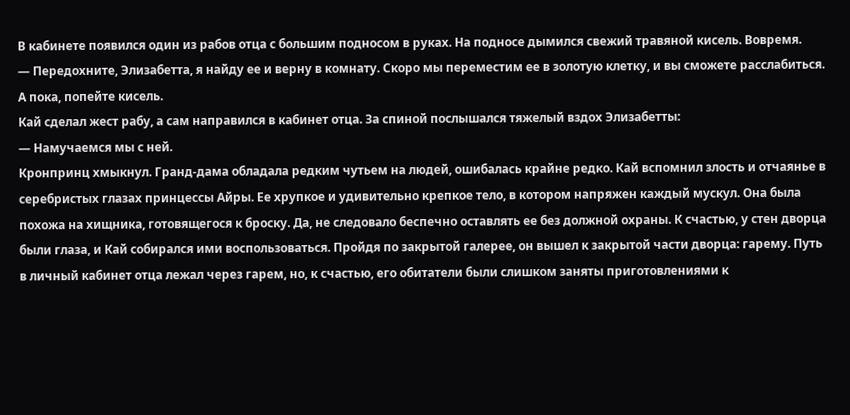В кабинете появился один из рабов отца с большим подносом в руках. На подносе дымился свежий травяной кисель. Вовремя.
— Передохните, Элизабетта, я найду ее и верну в комнату. Скоро мы переместим ее в золотую клетку, и вы сможете расслабиться. А пока, попейте кисель.
Кай сделал жест рабу, а сам направился в кабинет отца. За спиной послышался тяжелый вздох Элизабетты:
— Намучаемся мы с ней.
Кронпринц хмыкнул. Гранд-дама обладала редким чутьем на людей, ошибалась крайне редко. Кай вспомнил злость и отчаянье в серебристых глазах принцессы Айры. Ее хрупкое и удивительно крепкое тело, в котором напряжен каждый мускул. Она была похожа на хищника, готовящегося к броску. Да, не следовало беспечно оставлять ее без должной охраны. К счастью, у стен дворца были глаза, и Кай собирался ими воспользоваться. Пройдя по закрытой галерее, он вышел к закрытой части дворца: гарему. Путь в личный кабинет отца лежал через гарем, но, к счастью, его обитатели были слишком заняты приготовлениями к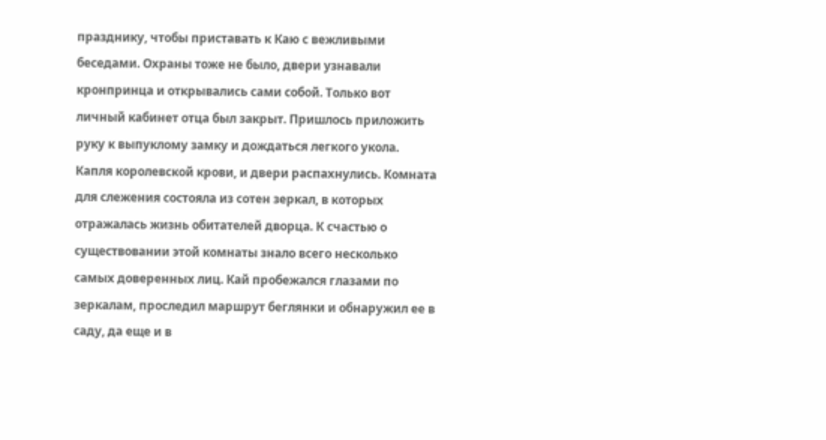празднику, чтобы приставать к Каю с вежливыми беседами. Охраны тоже не было, двери узнавали кронпринца и открывались сами собой. Только вот личный кабинет отца был закрыт. Пришлось приложить руку к выпуклому замку и дождаться легкого укола.
Капля королевской крови, и двери распахнулись. Комната для слежения состояла из сотен зеркал, в которых отражалась жизнь обитателей дворца. К счастью о существовании этой комнаты знало всего несколько самых доверенных лиц. Кай пробежался глазами по зеркалам, проследил маршрут беглянки и обнаружил ее в саду, да еще и в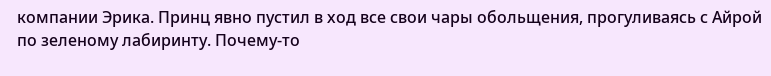компании Эрика. Принц явно пустил в ход все свои чары обольщения, прогуливаясь с Айрой по зеленому лабиринту. Почему-то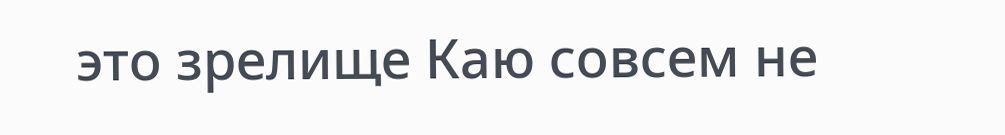это зрелище Каю совсем не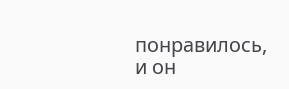понравилось, и он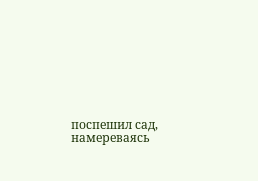поспешил сад, намереваясь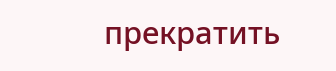прекратить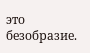это безобразие.